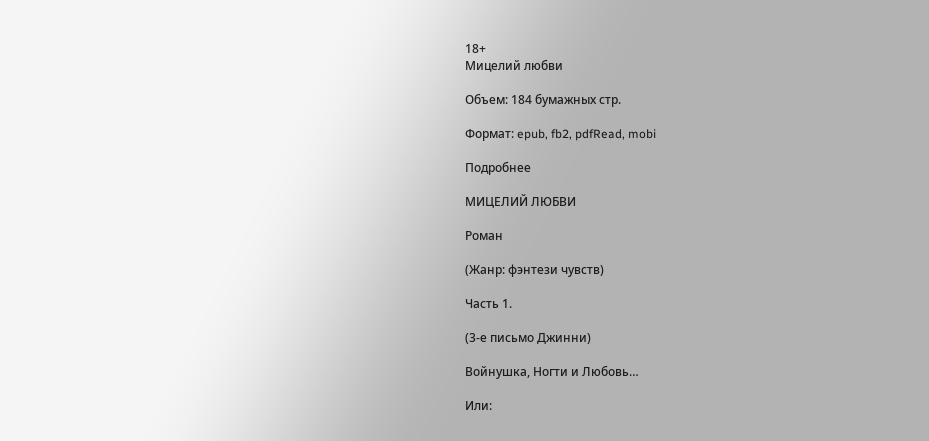18+
Мицелий любви

Объем: 184 бумажных стр.

Формат: epub, fb2, pdfRead, mobi

Подробнее

МИЦЕЛИЙ ЛЮБВИ

Роман

(Жанр: фэнтези чувств)

Часть 1.

(3-е письмо Джинни)

Войнушка, Ногти и Любовь…

Или: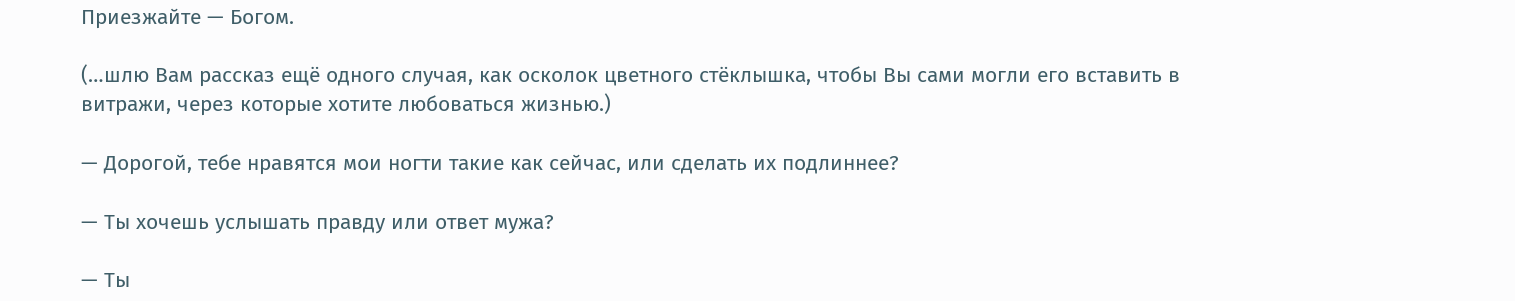Приезжайте — Богом.

(…шлю Вам рассказ ещё одного случая, как осколок цветного стёклышка, чтобы Вы сами могли его вставить в витражи, через которые хотите любоваться жизнью.)

— Дорогой, тебе нравятся мои ногти такие как сейчас, или сделать их подлиннее?

— Ты хочешь услышать правду или ответ мужа?

— Ты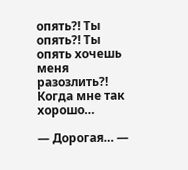опять?! Ты опять?! Ты опять хочешь меня разозлить?! Когда мне так хорошо…

— Дорогая… —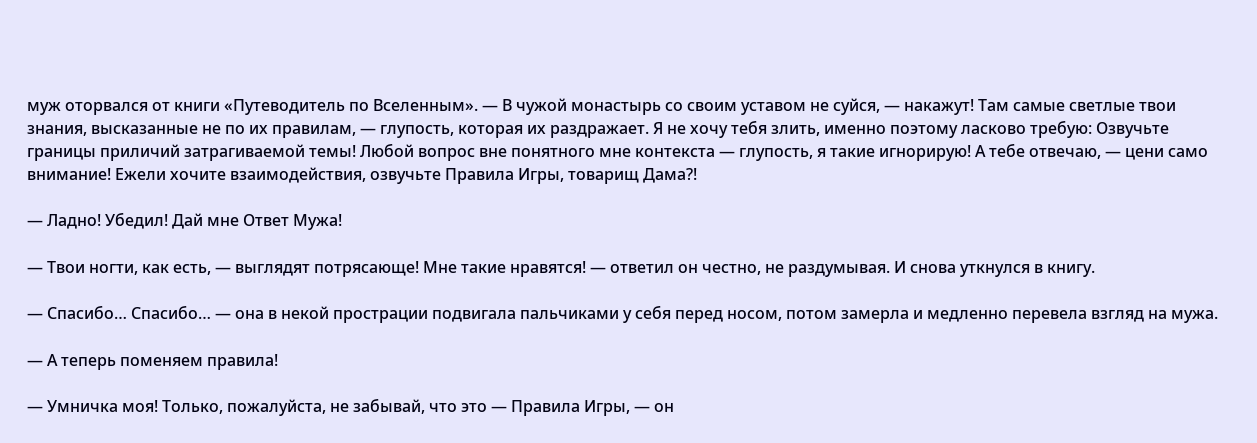муж оторвался от книги «Путеводитель по Вселенным». — В чужой монастырь со своим уставом не суйся, — накажут! Там самые светлые твои знания, высказанные не по их правилам, — глупость, которая их раздражает. Я не хочу тебя злить, именно поэтому ласково требую: Озвучьте границы приличий затрагиваемой темы! Любой вопрос вне понятного мне контекста — глупость, я такие игнорирую! А тебе отвечаю, — цени само внимание! Ежели хочите взаимодействия, озвучьте Правила Игры, товарищ Дама?!

— Ладно! Убедил! Дай мне Ответ Мужа!

— Твои ногти, как есть, — выглядят потрясающе! Мне такие нравятся! — ответил он честно, не раздумывая. И снова уткнулся в книгу.

— Спасибо… Спасибо… — она в некой прострации подвигала пальчиками у себя перед носом, потом замерла и медленно перевела взгляд на мужа.

— А теперь поменяем правила!

— Умничка моя! Только, пожалуйста, не забывай, что это — Правила Игры, — он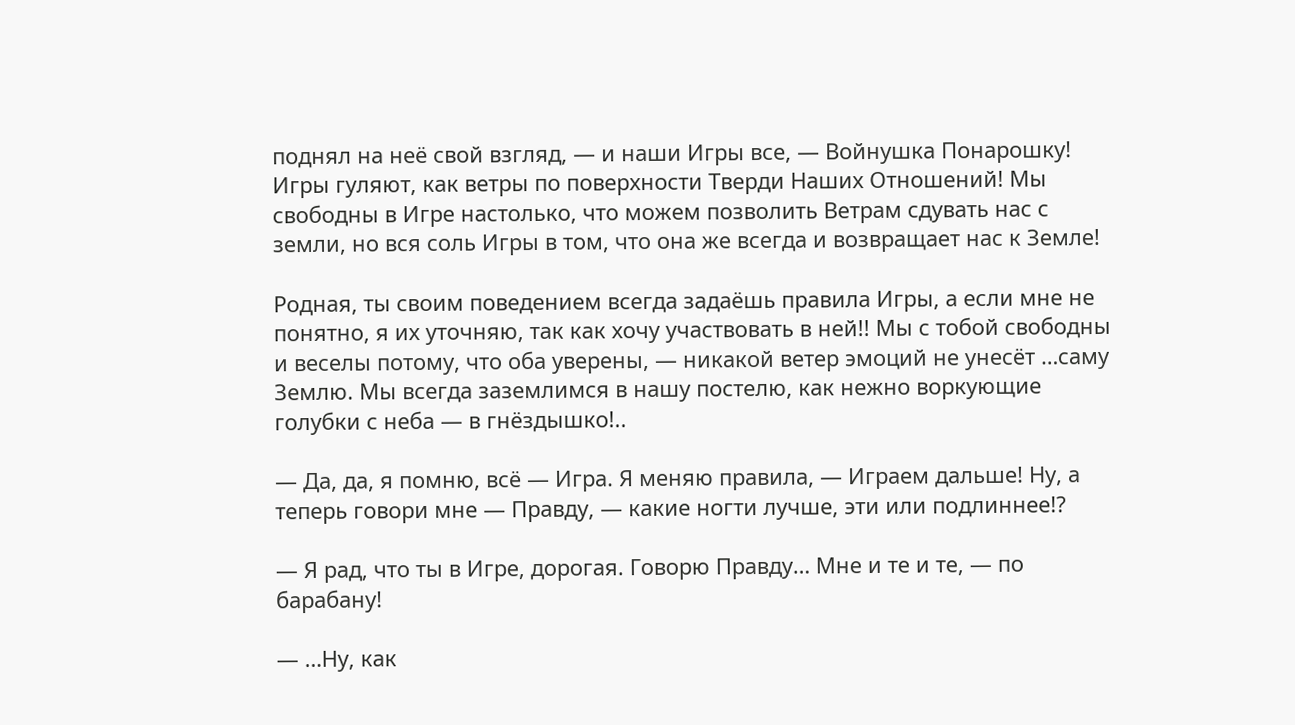поднял на неё свой взгляд, — и наши Игры все, — Войнушка Понарошку! Игры гуляют, как ветры по поверхности Тверди Наших Отношений! Мы свободны в Игре настолько, что можем позволить Ветрам сдувать нас с земли, но вся соль Игры в том, что она же всегда и возвращает нас к Земле!

Родная, ты своим поведением всегда задаёшь правила Игры, а если мне не понятно, я их уточняю, так как хочу участвовать в ней!! Мы с тобой свободны и веселы потому, что оба уверены, — никакой ветер эмоций не унесёт …саму Землю. Мы всегда заземлимся в нашу постелю, как нежно воркующие голубки с неба — в гнёздышко!..

— Да, да, я помню, всё — Игра. Я меняю правила, — Играем дальше! Ну, а теперь говори мне — Правду, — какие ногти лучше, эти или подлиннее!?

— Я рад, что ты в Игре, дорогая. Говорю Правду… Мне и те и те, — по барабану!

— …Ну, как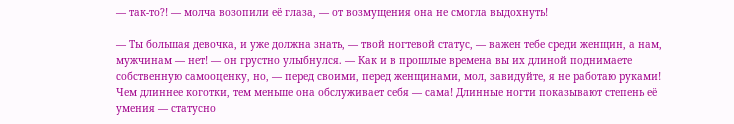— так-то?! — молча возопили её глаза, — от возмущения она не смогла выдохнуть!

— Ты большая девочка, и уже должна знать, — твой ногтевой статус, — важен тебе среди женщин, а нам, мужчинам — нет! — он грустно улыбнулся. — Как и в прошлые времена вы их длиной поднимаете собственную самооценку, но, — перед своими, перед женщинами, мол, завидуйте, я не работаю руками! Чем длиннее коготки, тем меньше она обслуживает себя — сама! Длинные ногти показывают степень её умения — статусно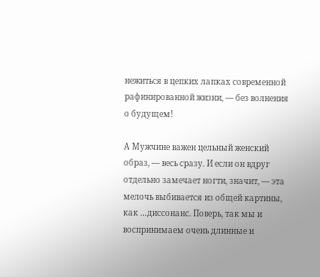нежиться в цепких лапках современной рафинированной жизни, — без волнения о будущем!

А Мужчине важен цельный женский образ, — весь сразу. И если он вдруг отдельно замечает ногти, значит, — эта мелочь выбивается из общей картины, как …диссонанс. Поверь, так мы и воспринимаем очень длинные и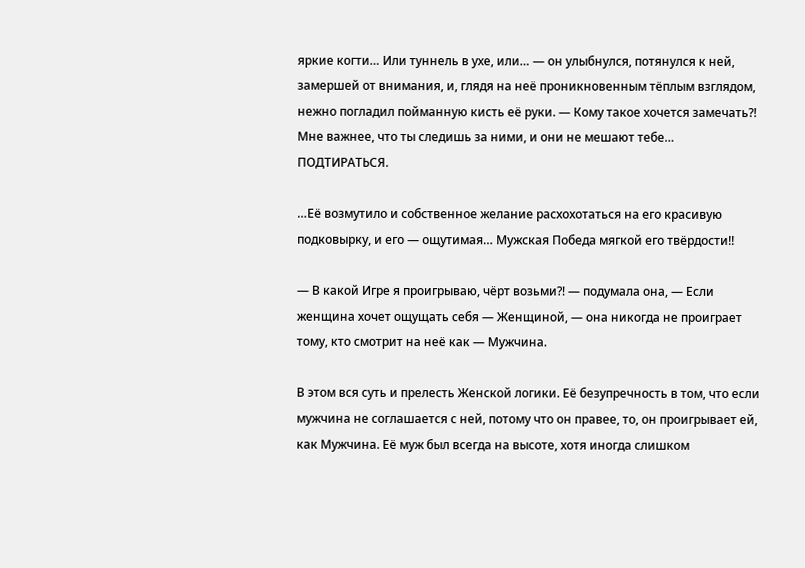яркие когти… Или туннель в ухе, или… — он улыбнулся, потянулся к ней, замершей от внимания, и, глядя на неё проникновенным тёплым взглядом, нежно погладил пойманную кисть её руки. — Кому такое хочется замечать?! Мне важнее, что ты следишь за ними, и они не мешают тебе… ПОДТИРАТЬСЯ.

…Её возмутило и собственное желание расхохотаться на его красивую подковырку, и его — ощутимая… Мужская Победа мягкой его твёрдости!!

— В какой Игре я проигрываю, чёрт возьми?! — подумала она, — Если женщина хочет ощущать себя — Женщиной, — она никогда не проиграет тому, кто смотрит на неё как — Мужчина.

В этом вся суть и прелесть Женской логики. Её безупречность в том, что если мужчина не соглашается с ней, потому что он правее, то, он проигрывает ей, как Мужчина. Её муж был всегда на высоте, хотя иногда слишком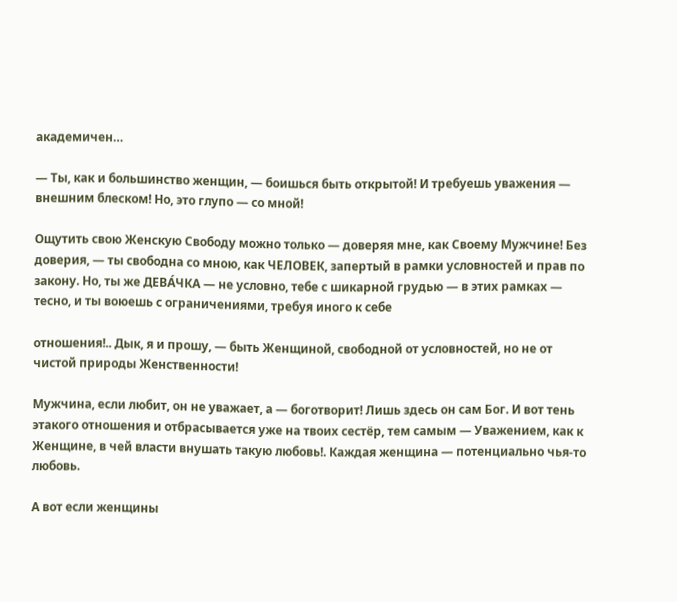академичен…

— Ты, как и большинство женщин, — боишься быть открытой! И требуешь уважения — внешним блеском! Но, это глупо — со мной!

Ощутить свою Женскую Свободу можно только — доверяя мне, как Своему Мужчине! Без доверия, — ты свободна со мною, как ЧЕЛОВЕК, запертый в рамки условностей и прав по закону. Но, ты же ДЕВА́ЧКА — не условно, тебе с шикарной грудью — в этих рамках — тесно, и ты воюешь с ограничениями, требуя иного к себе

отношения!.. Дык, я и прошу, — быть Женщиной, свободной от условностей, но не от чистой природы Женственности!

Мужчина, если любит, он не уважает, а — боготворит! Лишь здесь он сам Бог. И вот тень этакого отношения и отбрасывается уже на твоих сестёр, тем самым — Уважением, как к Женщине, в чей власти внушать такую любовь!. Каждая женщина — потенциально чья-то любовь.

А вот если женщины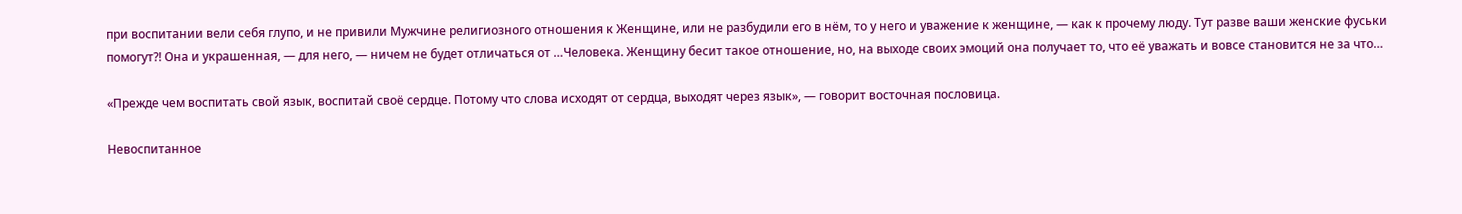при воспитании вели себя глупо, и не привили Мужчине религиозного отношения к Женщине, или не разбудили его в нём, то у него и уважение к женщине, — как к прочему люду. Тут разве ваши женские фуськи помогут?! Она и украшенная, — для него, — ничем не будет отличаться от …Человека. Женщину бесит такое отношение, но, на выходе своих эмоций она получает то, что её уважать и вовсе становится не за что…

«Прежде чем воспитать свой язык, воспитай своё сердце. Потому что слова исходят от сердца, выходят через язык», — говорит восточная пословица.

Невоспитанное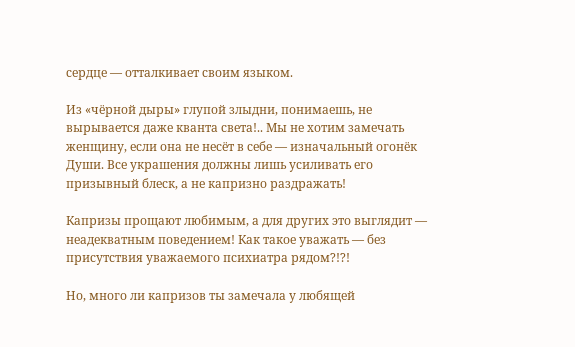сердце — отталкивает своим языком.

Из «чёрной дыры» глупой злыдни, понимаешь, не вырывается даже кванта света!.. Мы не хотим замечать женщину, если она не несёт в себе — изначальный огонёк Души. Все украшения должны лишь усиливать его призывный блеск, а не капризно раздражать!

Капризы прощают любимым, а для других это выглядит — неадекватным поведением! Как такое уважать — без присутствия уважаемого психиатра рядом?!?!

Но, много ли капризов ты замечала у любящей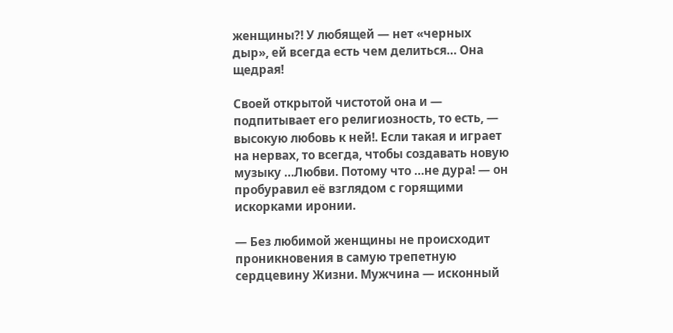женщины?! У любящей — нет «черных дыр», ей всегда есть чем делиться… Она щедрая!

Своей открытой чистотой она и — подпитывает его религиозность, то есть, — высокую любовь к ней!. Если такая и играет на нервах, то всегда, чтобы создавать новую музыку …Любви. Потому что …не дура! — он пробуравил её взглядом с горящими искорками иронии.

— Без любимой женщины не происходит проникновения в самую трепетную сердцевину Жизни. Мужчина — исконный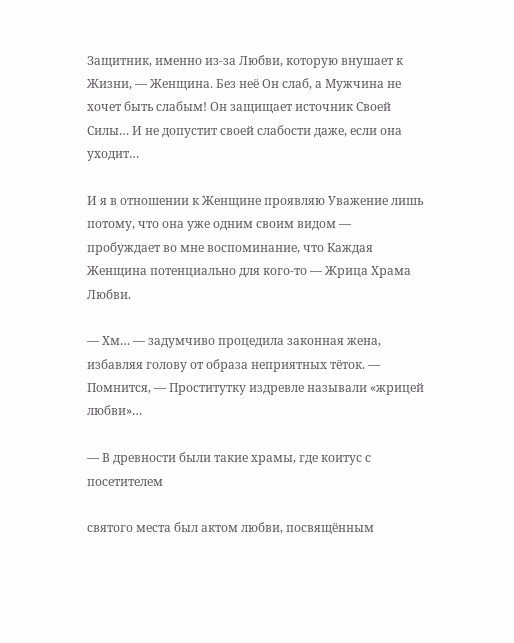Защитник, именно из-за Любви, которую внушает к Жизни, — Женщина. Без неё Он слаб, а Мужчина не хочет быть слабым! Он защищает источник Своей Силы… И не допустит своей слабости даже, если она уходит…

И я в отношении к Женщине проявляю Уважение лишь потому, что она уже одним своим видом — пробуждает во мне воспоминание, что Каждая Женщина потенциально для кого-то — Жрица Храма Любви.

— Хм… — задумчиво процедила законная жена, избавляя голову от образа неприятных тёток. — Помнится, — Проститутку издревле называли «жрицей любви»…

— В древности были такие храмы, где коитус с посетителем

святого места был актом любви, посвящённым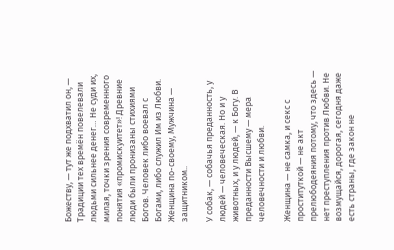Божеству, — тут же подхватил он, — Традиции тех времён повелевали людьми сильнее денег… Не суди их, милая, точки зрения современного понятия «промискуитет»! Древние люди были пронизаны стихиями Богов. Человек либо воевал с Богами, либо служил Им из Любви. Женщина по-своему, Мужчина — защитником..

У собак, — собачья преданность, у людей — человеческая. Но и у животных, и у людей, — к Богу. В преданности Высшему — мера человечности и любви.

Женщина — не самка, и секс с проституткой — не акт прелюбодеяния потому, что здесь — нет преступления против Любви. Не возмущайся, дорогая, сегодня даже есть страны, где закон не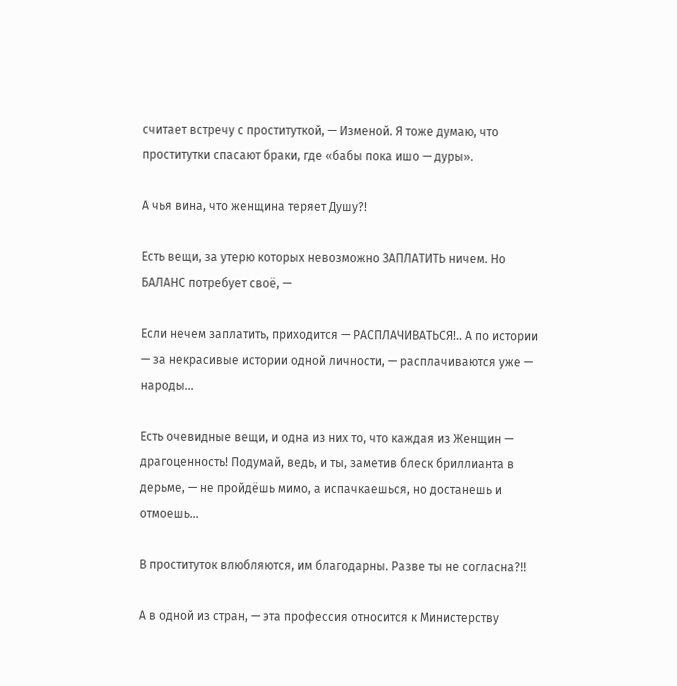считает встречу с проституткой, — Изменой. Я тоже думаю, что проститутки спасают браки, где «бабы пока ишо — дуры».

А чья вина, что женщина теряет Душу?!

Есть вещи, за утерю которых невозможно ЗАПЛАТИТЬ ничем. Но БАЛАНС потребует своё, —

Если нечем заплатить, приходится — РАСПЛАЧИВАТЬСЯ!.. А по истории — за некрасивые истории одной личности, — расплачиваются уже — народы…

Есть очевидные вещи, и одна из них то, что каждая из Женщин — драгоценность! Подумай, ведь, и ты, заметив блеск бриллианта в дерьме, — не пройдёшь мимо, а испачкаешься, но достанешь и отмоешь…

В проституток влюбляются, им благодарны. Разве ты не согласна?!!

А в одной из стран, — эта профессия относится к Министерству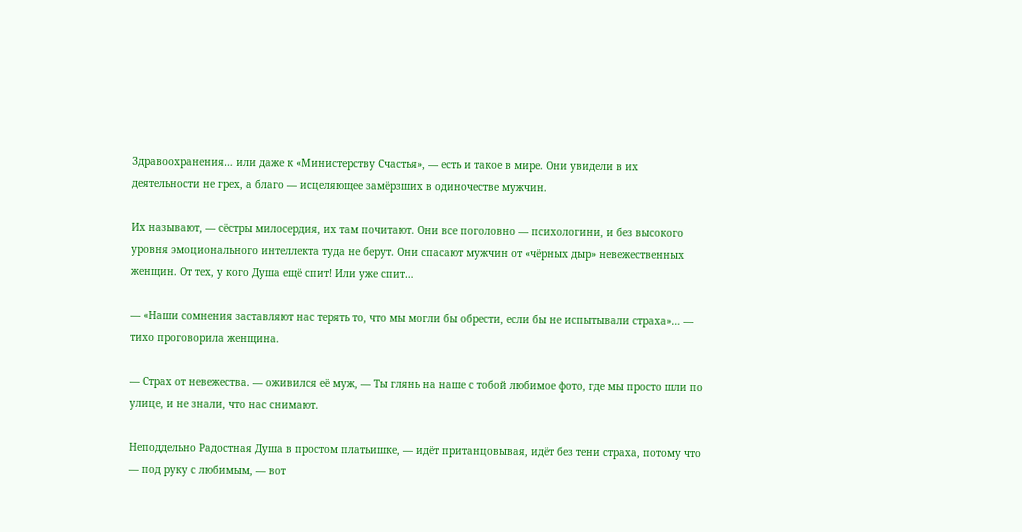Здравоохранения… или даже к «Министерству Счастья», — есть и такое в мире. Они увидели в их деятельности не грех, а благо — исцеляющее замёрзших в одиночестве мужчин.

Их называют, — сёстры милосердия, их там почитают. Они все поголовно — психологини, и без высокого уровня эмоционального интеллекта туда не берут. Они спасают мужчин от «чёрных дыр» невежественных женщин. От тех, у кого Душа ещё спит! Или уже спит…

— «Наши сомнения заставляют нас терять то, что мы могли бы обрести, если бы не испытывали страха»… — тихо проговорила женщина.

— Страх от невежества. — оживился её муж, — Ты глянь на наше с тобой любимое фото, где мы просто шли по улице, и не знали, что нас снимают.

Неподдельно Радостная Душа в простом платьишке, — идёт пританцовывая, идёт без тени страха, потому что — под руку с любимым, — вот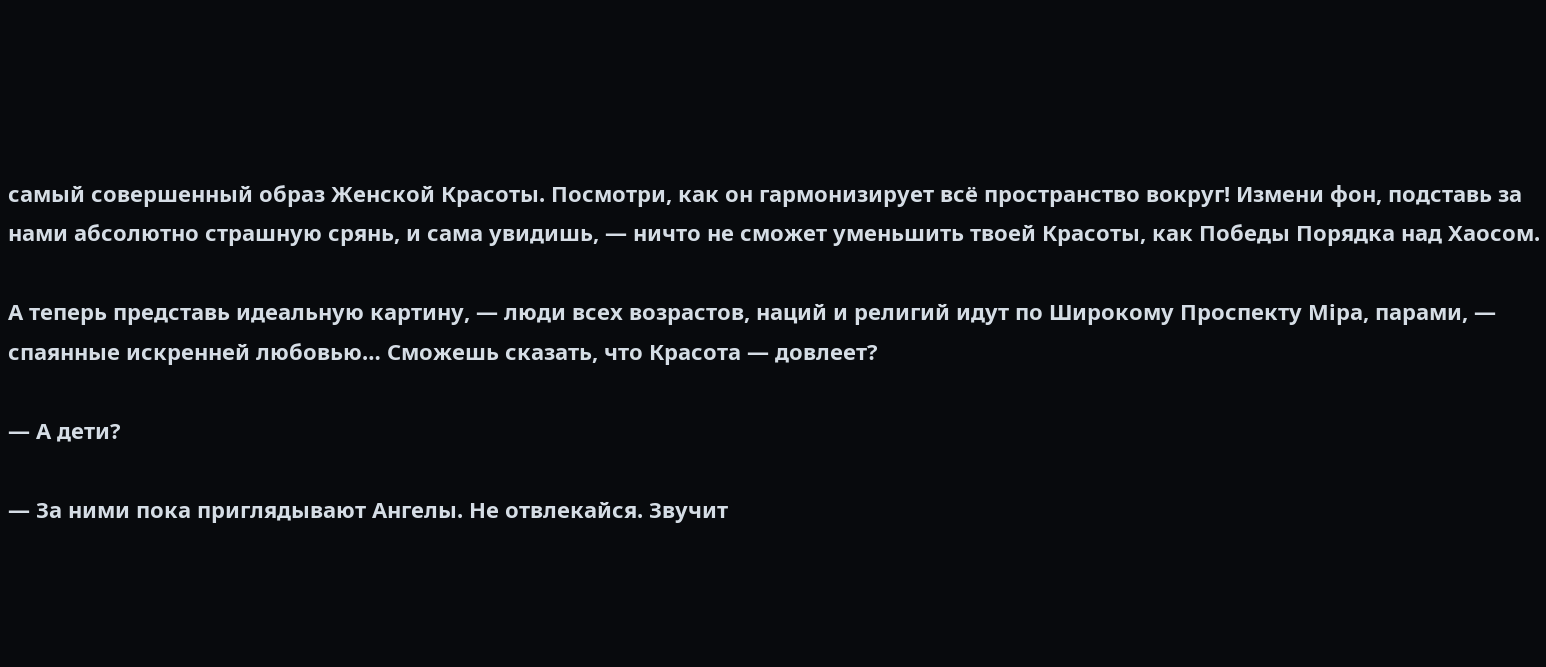самый совершенный образ Женской Красоты. Посмотри, как он гармонизирует всё пространство вокруг! Измени фон, подставь за нами абсолютно страшную срянь, и сама увидишь, — ничто не сможет уменьшить твоей Красоты, как Победы Порядка над Хаосом.

А теперь представь идеальную картину, — люди всех возрастов, наций и религий идут по Широкому Проспекту Мiра, парами, — спаянные искренней любовью… Сможешь сказать, что Красота — довлеет?

— А дети?

— За ними пока приглядывают Ангелы. Не отвлекайся. Звучит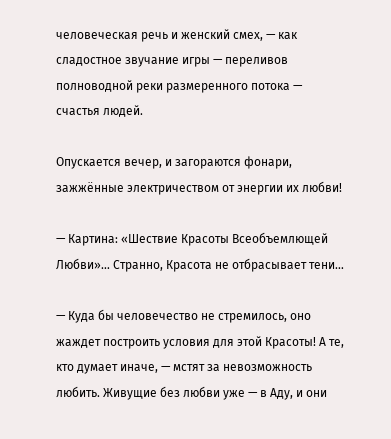человеческая речь и женский смех, — как сладостное звучание игры — переливов полноводной реки размеренного потока — счастья людей.

Опускается вечер, и загораются фонари, зажжённые электричеством от энергии их любви!

— Картина: «Шествие Красоты Всеобъемлющей Любви»… Странно, Красота не отбрасывает тени…

— Куда бы человечество не стремилось, оно жаждет построить условия для этой Красоты! А те, кто думает иначе, — мстят за невозможность любить. Живущие без любви уже — в Аду, и они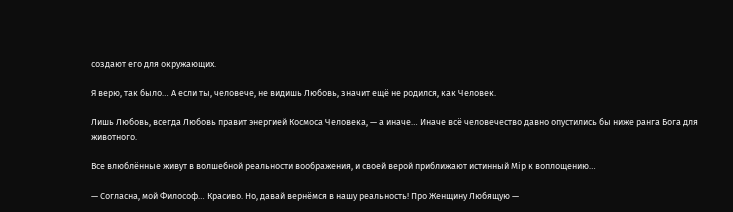создают его для окружающих.

Я верю, так было… А если ты, человече, не видишь Любовь, значит ещё не родился, как Человек.

Лишь Любовь, всегда Любовь правит энергией Космоса Человека, — а иначе… Иначе всё человечество давно опустились бы ниже ранга Бога для животного.

Все влюблённые живут в волшебной реальности воображения, и своей верой приближают истинный Мiр к воплощению…

— Согласна, мой Философ… Красиво. Но, давай вернёмся в нашу реальность! Про Женщину Любящую —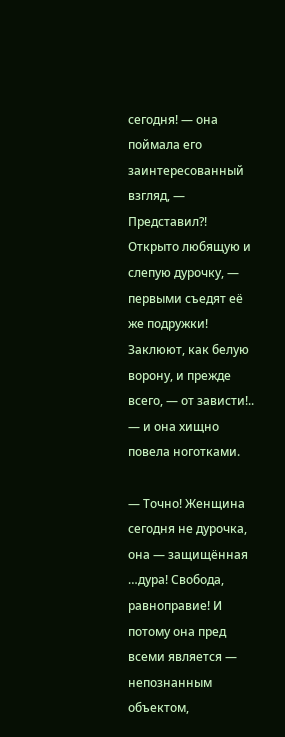сегодня! — она поймала его заинтересованный взгляд, — Представил?! Открыто любящую и слепую дурочку, — первыми съедят её же подружки! Заклюют, как белую ворону, и прежде всего, — от зависти!.. — и она хищно повела ноготками.

— Точно! Женщина сегодня не дурочка, она — защищённая …дура! Свобода, равноправие! И потому она пред всеми является — непознанным объектом,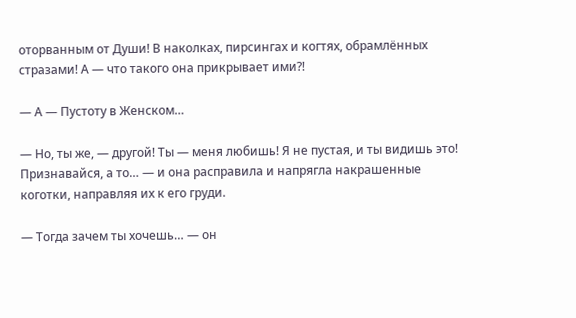оторванным от Души! В наколках, пирсингах и когтях, обрамлённых стразами! А — что такого она прикрывает ими?!

— А — Пустоту в Женском…

— Но, ты же, — другой! Ты — меня любишь! Я не пустая, и ты видишь это! Признавайся, а то… — и она расправила и напрягла накрашенные коготки, направляя их к его груди.

— Тогда зачем ты хочешь… — он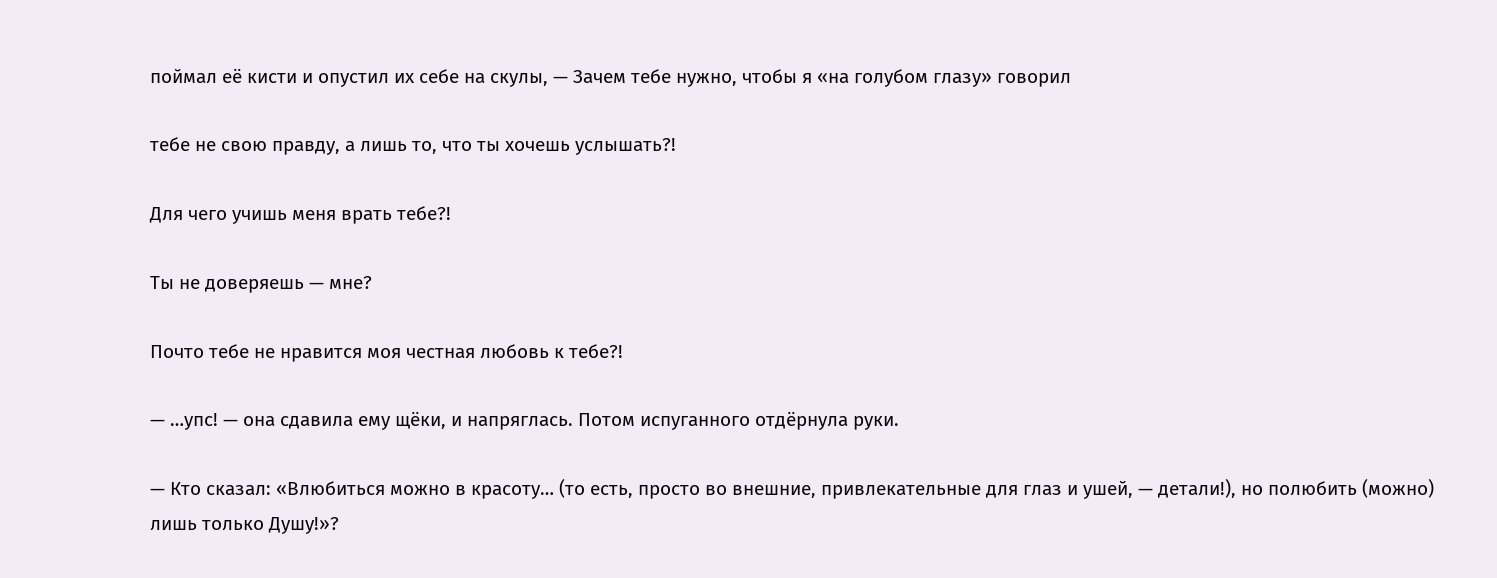поймал её кисти и опустил их себе на скулы, — Зачем тебе нужно, чтобы я «на голубом глазу» говорил

тебе не свою правду, а лишь то, что ты хочешь услышать?!

Для чего учишь меня врать тебе?!

Ты не доверяешь — мне?

Почто тебе не нравится моя честная любовь к тебе?!

— …упс! — она сдавила ему щёки, и напряглась. Потом испуганного отдёрнула руки.

— Кто сказал: «Влюбиться можно в красоту… (то есть, просто во внешние, привлекательные для глаз и ушей, — детали!), но полюбить (можно) лишь только Душу!»?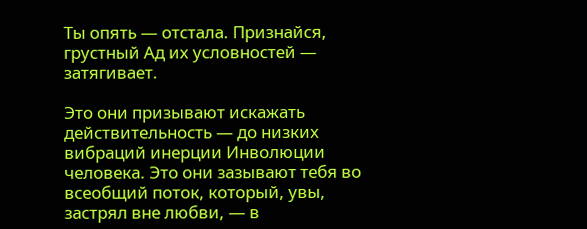Ты опять — отстала. Признайся, грустный Ад их условностей — затягивает.

Это они призывают искажать действительность — до низких вибраций инерции Инволюции человека. Это они зазывают тебя во всеобщий поток, который, увы, застрял вне любви, — в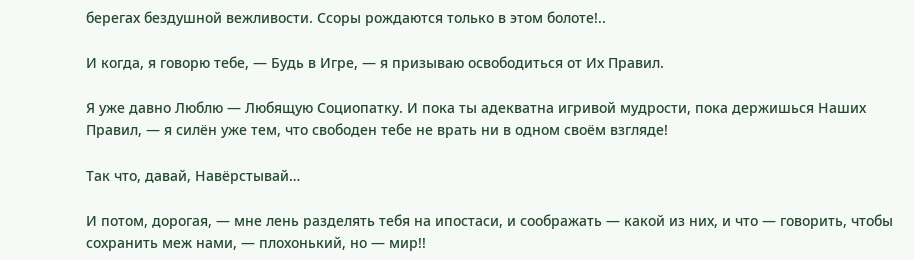берегах бездушной вежливости. Ссоры рождаются только в этом болоте!..

И когда, я говорю тебе, — Будь в Игре, — я призываю освободиться от Их Правил.

Я уже давно Люблю — Любящую Социопатку. И пока ты адекватна игривой мудрости, пока держишься Наших Правил, — я силён уже тем, что свободен тебе не врать ни в одном своём взгляде!

Так что, давай, Навёрстывай…

И потом, дорогая, — мне лень разделять тебя на ипостаси, и соображать — какой из них, и что — говорить, чтобы сохранить меж нами, — плохонький, но — мир!!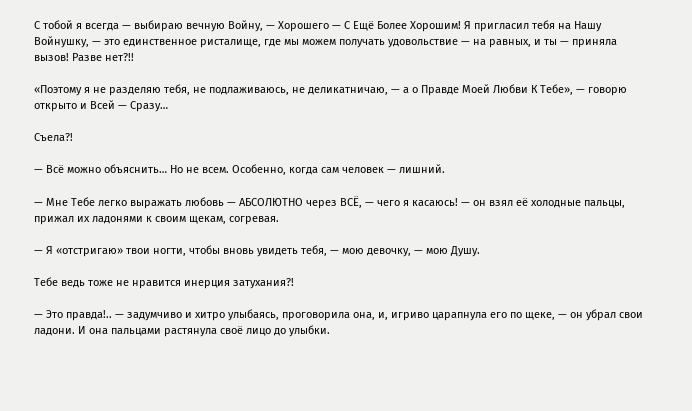С тобой я всегда — выбираю вечную Войну, — Хорошего — С Ещё Более Хорошим! Я пригласил тебя на Нашу Войнушку, — это единственное ристалище, где мы можем получать удовольствие — на равных, и ты — приняла вызов! Разве нет?!!

«Поэтому я не разделяю тебя, не подлаживаюсь, не деликатничаю, — а о Правде Моей Любви К Тебе», — говорю открыто и Всей — Сразу…

Съела?!

— Всё можно объяснить… Но не всем. Особенно, когда сам человек — лишний.

— Мне Тебе легко выражать любовь — АБСОЛЮТНО через ВСЁ, — чего я касаюсь! — он взял её холодные пальцы, прижал их ладонями к своим щекам, согревая.

— Я «отстригаю» твои ногти, чтобы вновь увидеть тебя, — мою девочку, — мою Душу.

Тебе ведь тоже не нравится инерция затухания?!

— Это правда!.. — задумчиво и хитро улыбаясь, проговорила она, и, игриво царапнула его по щеке, — он убрал свои ладони. И она пальцами растянула своё лицо до улыбки.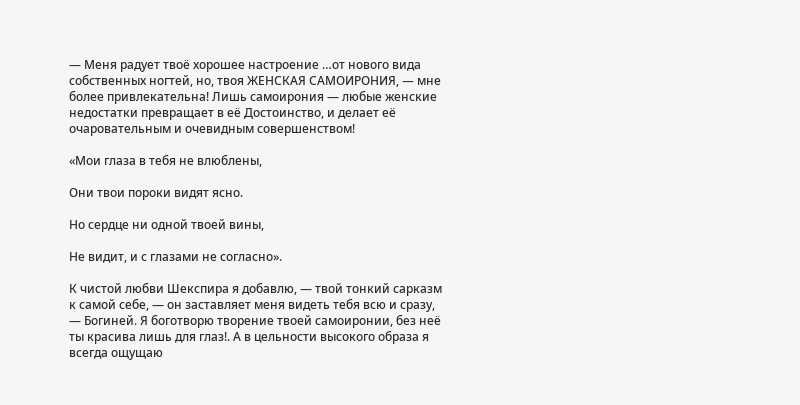— Меня радует твоё хорошее настроение …от нового вида собственных ногтей, но, твоя ЖЕНСКАЯ САМОИРОНИЯ, — мне более привлекательна! Лишь самоирония — любые женские недостатки превращает в её Достоинство, и делает её очаровательным и очевидным совершенством!

«Мои глаза в тебя не влюблены,

Они твои пороки видят ясно.

Но сердце ни одной твоей вины,

Не видит, и с глазами не согласно».

К чистой любви Шекспира я добавлю, — твой тонкий сарказм к самой себе, — он заставляет меня видеть тебя всю и сразу, — Богиней. Я боготворю творение твоей самоиронии, без неё ты красива лишь для глаз!. А в цельности высокого образа я всегда ощущаю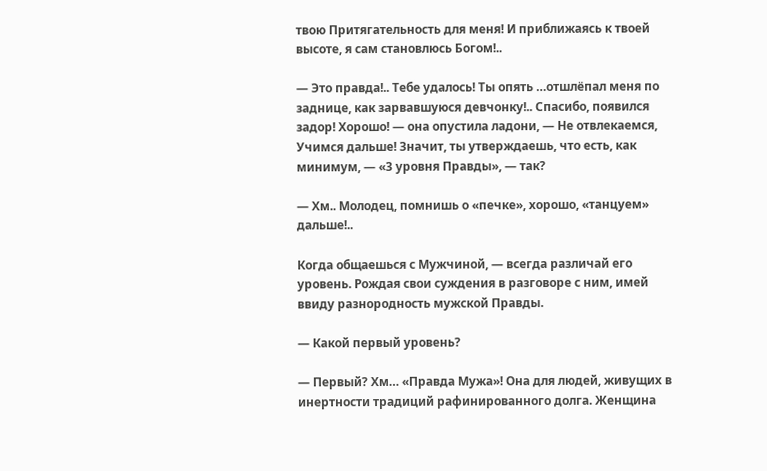твою Притягательность для меня! И приближаясь к твоей высоте, я сам становлюсь Богом!..

— Это правда!.. Тебе удалось! Ты опять …отшлёпал меня по заднице, как зарвавшуюся девчонку!.. Спасибо, появился задор! Хорошо! — она опустила ладони, — Не отвлекаемся, Учимся дальше! Значит, ты утверждаешь, что есть, как минимум, — «3 уровня Правды», — так?

— Хм.. Молодец, помнишь о «печке», хорошо, «танцуем» дальше!..

Когда общаешься с Мужчиной, — всегда различай его уровень. Рождая свои суждения в разговоре с ним, имей ввиду разнородность мужской Правды.

— Какой первый уровень?

— Первый? Хм… «Правда Мужа»! Она для людей, живущих в инертности традиций рафинированного долга. Женщина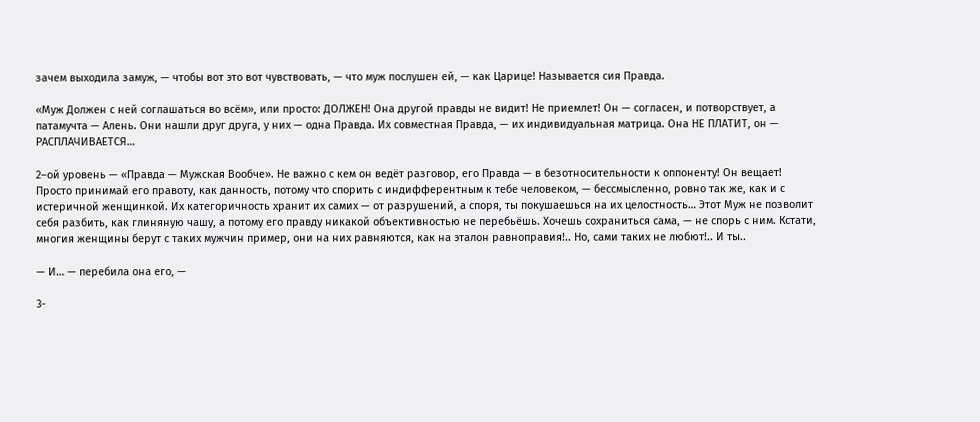зачем выходила замуж, — чтобы вот это вот чувствовать, — что муж послушен ей, — как Царице! Называется сия Правда.

«Муж Должен с ней соглашаться во всём», или просто: ДОЛЖЕН! Она другой правды не видит! Не приемлет! Он — согласен, и потворствует, а патамучта — Алень. Они нашли друг друга, у них — одна Правда. Их совместная Правда, — их индивидуальная матрица. Она НЕ ПЛАТИТ, он — РАСПЛАЧИВАЕТСЯ…

2–ой уровень — «Правда — Мужская Вообче». Не важно с кем он ведёт разговор, его Правда — в безотносительности к оппоненту! Он вещает! Просто принимай его правоту, как данность, потому что спорить с индифферентным к тебе человеком, — бессмысленно, ровно так же, как и с истеричной женщинкой. Их категоричность хранит их самих — от разрушений, а споря, ты покушаешься на их целостность… Этот Муж не позволит себя разбить, как глиняную чашу, а потому его правду никакой объективностью не перебьёшь. Хочешь сохраниться сама, — не спорь с ним. Кстати, многия женщины берут с таких мужчин пример, они на них равняются, как на эталон равноправия!.. Но, сами таких не любют!.. И ты..

— И… — перебила она его, —

3-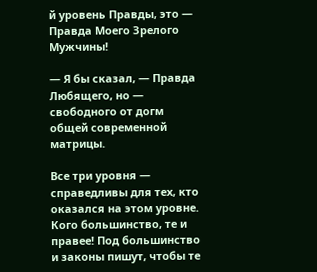й уровень Правды, это — Правда Моего Зрелого Мужчины!

— Я бы сказал, — Правда Любящего, но — свободного от догм общей современной матрицы.

Все три уровня — справедливы для тех, кто оказался на этом уровне. Кого большинство, те и правее! Под большинство и законы пишут, чтобы те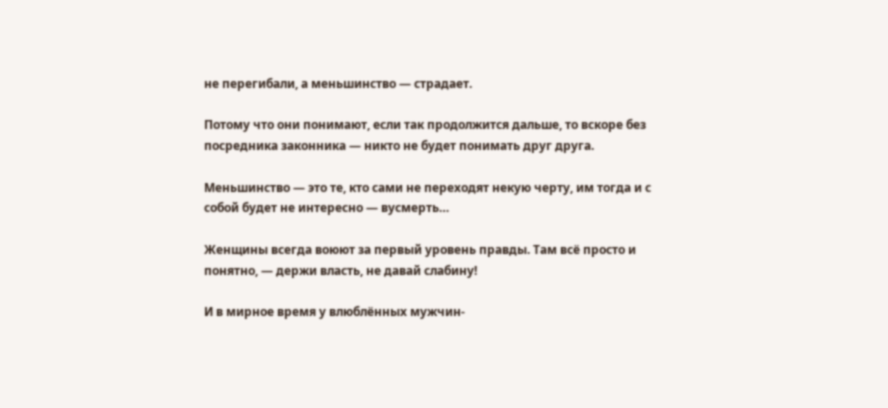не перегибали, а меньшинство — страдает.

Потому что они понимают, если так продолжится дальше, то вскоре без посредника законника — никто не будет понимать друг друга.

Меньшинство — это те, кто сами не переходят некую черту, им тогда и с собой будет не интересно — вусмерть…

Женщины всегда воюют за первый уровень правды. Там всё просто и понятно, — держи власть, не давай слабину!

И в мирное время у влюблённых мужчин-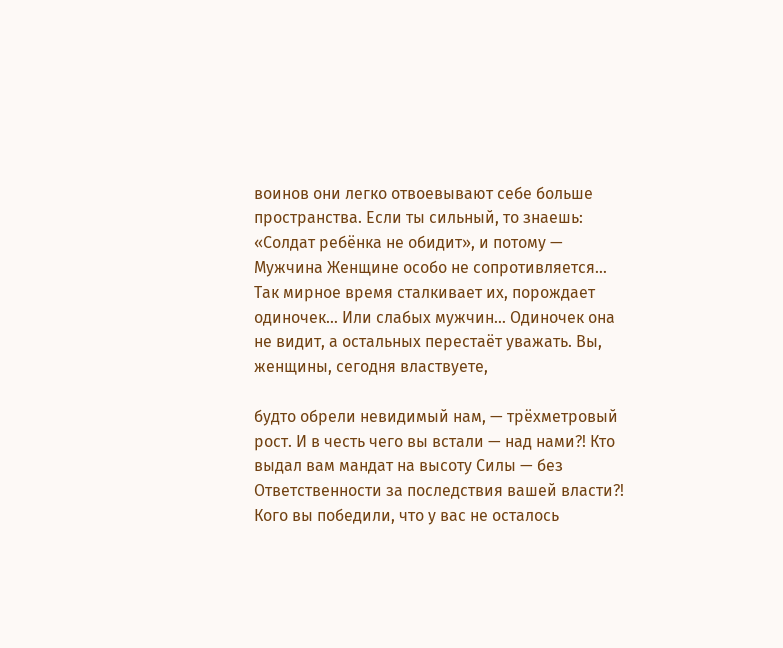воинов они легко отвоевывают себе больше пространства. Если ты сильный, то знаешь: «Солдат ребёнка не обидит», и потому — Мужчина Женщине особо не сопротивляется… Так мирное время сталкивает их, порождает одиночек… Или слабых мужчин… Одиночек она не видит, а остальных перестаёт уважать. Вы, женщины, сегодня властвуете,

будто обрели невидимый нам, — трёхметровый рост. И в честь чего вы встали — над нами?! Кто выдал вам мандат на высоту Силы — без Ответственности за последствия вашей власти?! Кого вы победили, что у вас не осталось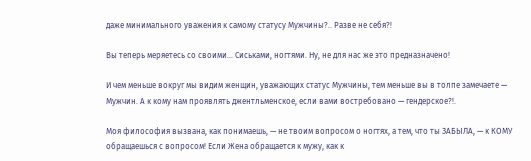даже минимального уважения к самому статусу Мужчины?.. Разве не себя?!

Вы теперь меряетесь со своими… Сиськами, ногтями. Ну, не для нас же это предназначено!

И чем меньше вокруг мы видим женщин, уважающих статус Мужчины, тем меньше вы в толпе замечаете — Мужчин. А к кому нам проявлять джентльменское, если вами востребовано — гендерское?!.

Моя философия вызвана, как понимаешь, — не твоим вопросом о ногтях, а тем, что ты ЗАБЫЛА, — к КОМУ обращаешься с вопросом! Если Жена обращается к мужу, как к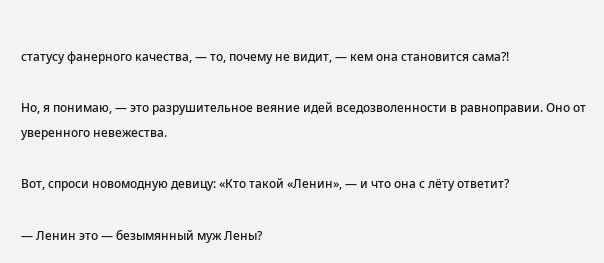статусу фанерного качества, — то, почему не видит, — кем она становится сама?!

Но, я понимаю, — это разрушительное веяние идей вседозволенности в равноправии. Оно от уверенного невежества.

Вот, спроси новомодную девицу: «Кто такой «Ленин», — и что она с лёту ответит?

— Ленин это — безымянный муж Лены?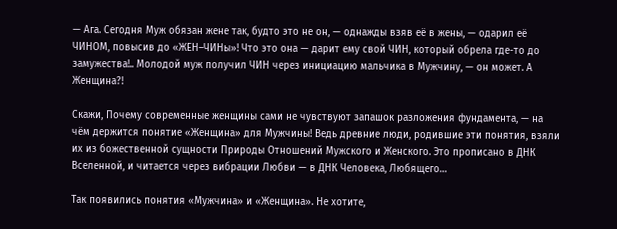— Ага. Сегодня Муж обязан жене так, будто это не он, — однажды взяв её в жены, — одарил её ЧИНОМ, повысив до «ЖЕН–ЧИНы»! Что это она — дарит ему свой ЧИН, который обрела где-то до замужества!.. Молодой муж получил ЧИН через инициацию мальчика в Мужчину, — он может. А Женщина?!

Скажи, Почему современные женщины сами не чувствуют запашок разложения фундамента, — на чём держится понятие «Женщина» для Мужчины! Ведь древние люди, родившие эти понятия, взяли их из божественной сущности Природы Отношений Мужского и Женского. Это прописано в ДНК Вселенной, и читается через вибрации Любви — в ДНК Человека, Любящего…

Так появились понятия «Мужчина» и «Женщина». Не хотите,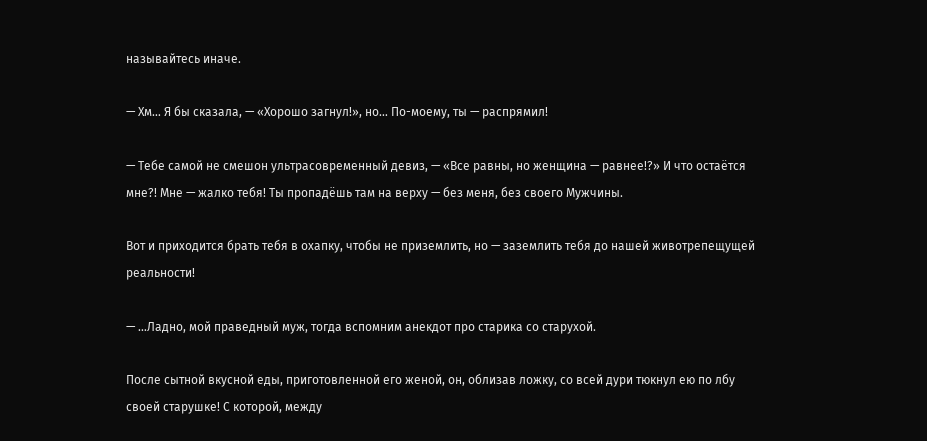называйтесь иначе.

— Хм… Я бы сказала, — «Хорошо загнул!», но… По-моему, ты — распрямил!

— Тебе самой не смешон ультрасовременный девиз, — «Все равны, но женщина — равнее!?» И что остаётся мне?! Мне — жалко тебя! Ты пропадёшь там на верху — без меня, без своего Мужчины.

Вот и приходится брать тебя в охапку, чтобы не приземлить, но — заземлить тебя до нашей животрепещущей реальности!

— …Ладно, мой праведный муж, тогда вспомним анекдот про старика со старухой.

После сытной вкусной еды, приготовленной его женой, он, облизав ложку, со всей дури тюкнул ею по лбу своей старушке! С которой, между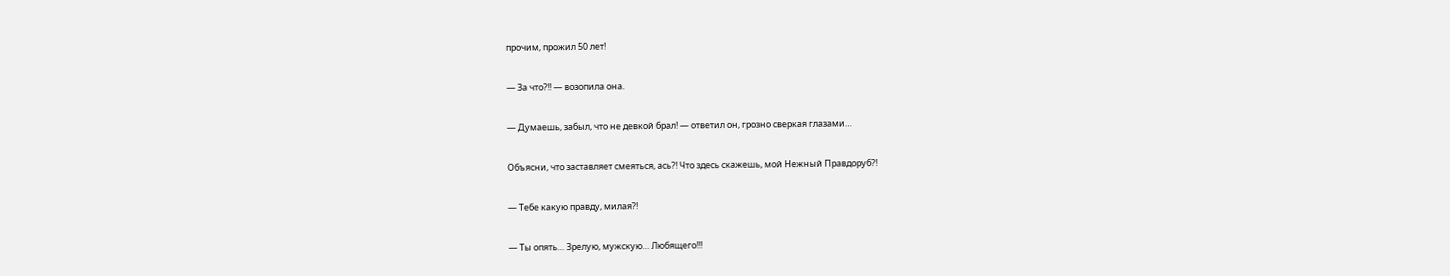прочим, прожил 50 лет!

— За что?!! — возопила она.

— Думаешь, забыл, что не девкой брал! — ответил он, грозно сверкая глазами…

Объясни, что заставляет смеяться, ась?! Что здесь скажешь, мой Нежный Правдоруб?!

— Тебе какую правду, милая?!

— Ты опять… Зрелую, мужскую… Любящего!!!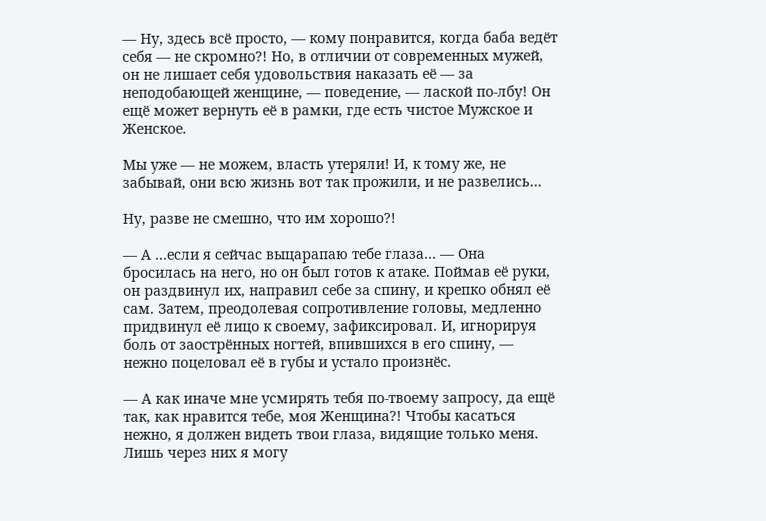— Ну, здесь всё просто, — кому понравится, когда баба ведёт себя — не скромно?! Но, в отличии от современных мужей, он не лишает себя удовольствия наказать её — за неподобающей женщине, — поведение, — лаской по-лбу! Он ещё может вернуть её в рамки, где есть чистое Мужское и Женское.

Мы уже — не можем, власть утеряли! И, к тому же, не забывай, они всю жизнь вот так прожили, и не развелись…

Ну, разве не смешно, что им хорошо?!

— А …если я сейчас выцарапаю тебе глаза… — Она бросилась на него, но он был готов к атаке. Поймав её руки, он раздвинул их, направил себе за спину, и крепко обнял её сам. Затем, преодолевая сопротивление головы, медленно придвинул её лицо к своему, зафиксировал. И, игнорируя боль от заострённых ногтей, впившихся в его спину, — нежно поцеловал её в губы и устало произнёс.

— А как иначе мне усмирять тебя по-твоему запросу, да ещё так, как нравится тебе, моя Женщина?! Чтобы касаться нежно, я должен видеть твои глаза, видящие только меня. Лишь через них я могу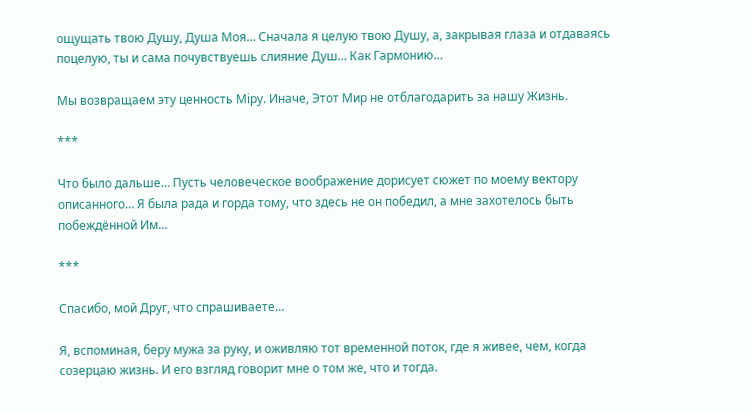ощущать твою Душу, Душа Моя… Сначала я целую твою Душу, а, закрывая глаза и отдаваясь поцелую, ты и сама почувствуешь слияние Душ… Как Гармонию…

Мы возвращаем эту ценность Мiру. Иначе, Этот Мир не отблагодарить за нашу Жизнь.

***

Что было дальше… Пусть человеческое воображение дорисует сюжет по моему вектору описанного… Я была рада и горда тому, что здесь не он победил, а мне захотелось быть побеждённой Им…

***

Спасибо, мой Друг, что спрашиваете…

Я, вспоминая, беру мужа за руку, и оживляю тот временной поток, где я живее, чем, когда созерцаю жизнь. И его взгляд говорит мне о том же, что и тогда.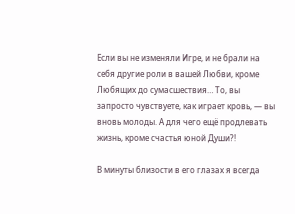Если вы не изменяли Игре, и не брали на себя другие роли в вашей Любви, кроме Любящих до сумасшествия… То, вы запросто чувствуете, как играет кровь, — вы вновь молоды. А для чего ещё продлевать жизнь, кроме счастья юной Души?!

В минуты близости в его глазах я всегда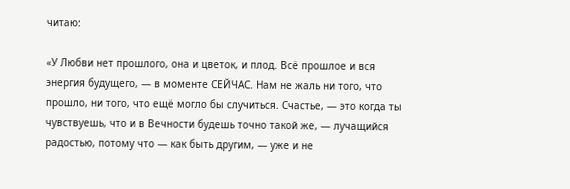читаю:

«У Любви нет прошлого, она и цветок, и плод. Всё прошлое и вся энергия будущего, — в моменте СЕЙЧАС. Нам не жаль ни того, что прошло, ни того, что ещё могло бы случиться. Счастье, — это когда ты чувствуешь, что и в Вечности будешь точно такой же, — лучащийся радостью, потому что — как быть другим, — уже и не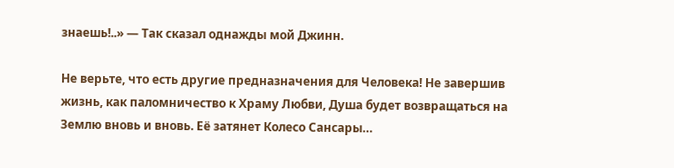знаешь!..» — Так сказал однажды мой Джинн.

Не верьте, что есть другие предназначения для Человека! Не завершив жизнь, как паломничество к Храму Любви, Душа будет возвращаться на Землю вновь и вновь. Её затянет Колесо Сансары…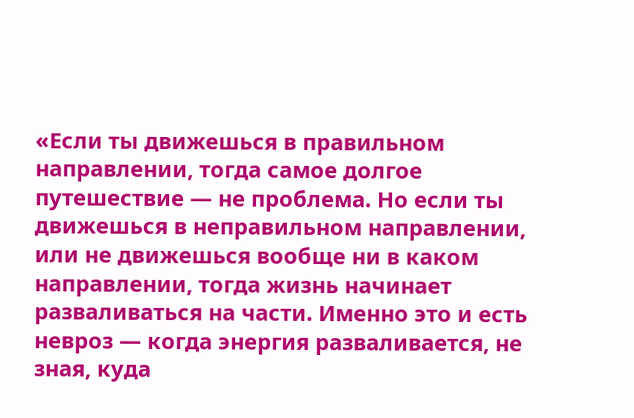«Если ты движешься в правильном направлении, тогда самое долгое путешествие — не проблема. Но если ты движешься в неправильном направлении, или не движешься вообще ни в каком направлении, тогда жизнь начинает разваливаться на части. Именно это и есть невроз — когда энергия разваливается, не зная, куда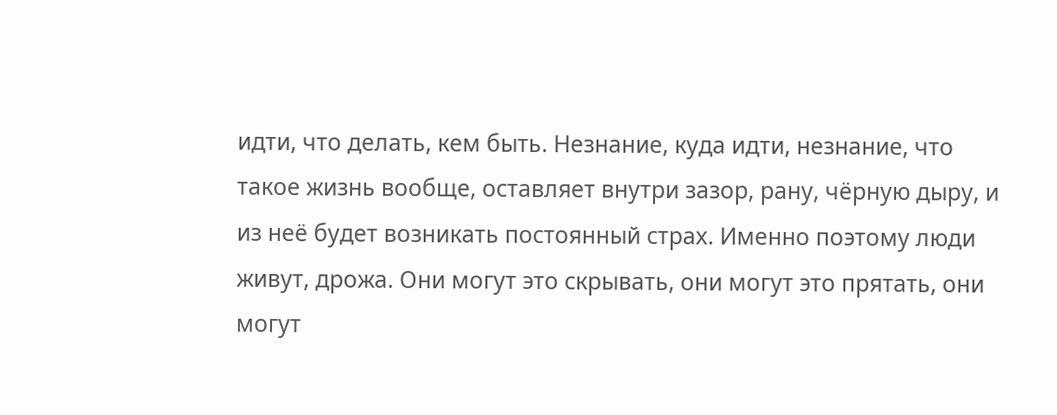идти, что делать, кем быть. Незнание, куда идти, незнание, что такое жизнь вообще, оставляет внутри зазор, рану, чёрную дыру, и из неё будет возникать постоянный страх. Именно поэтому люди живут, дрожа. Они могут это скрывать, они могут это прятать, они могут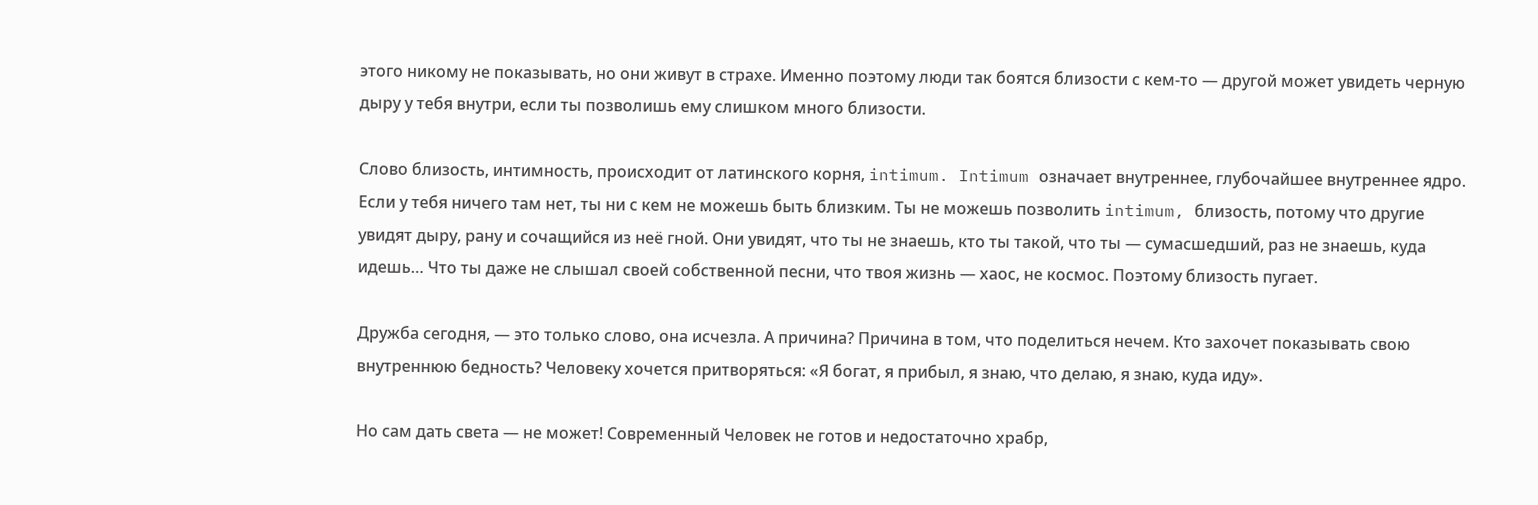этого никому не показывать, но они живут в страхе. Именно поэтому люди так боятся близости с кем-то — другой может увидеть черную дыру у тебя внутри, если ты позволишь ему слишком много близости.

Слово близость, интимность, происходит от латинского корня, intimum. Intimum означает внутреннее, глубочайшее внутреннее ядро. Если у тебя ничего там нет, ты ни с кем не можешь быть близким. Ты не можешь позволить intimum, близость, потому что другие увидят дыру, рану и сочащийся из неё гной. Они увидят, что ты не знаешь, кто ты такой, что ты — сумасшедший, раз не знаешь, куда идешь… Что ты даже не слышал своей собственной песни, что твоя жизнь — хаос, не космос. Поэтому близость пугает.

Дружба сегодня, — это только слово, она исчезла. А причина? Причина в том, что поделиться нечем. Кто захочет показывать свою внутреннюю бедность? Человеку хочется притворяться: «Я богат, я прибыл, я знаю, что делаю, я знаю, куда иду».

Но сам дать света — не может! Современный Человек не готов и недостаточно храбр,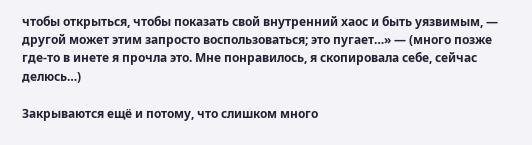чтобы открыться, чтобы показать свой внутренний хаос и быть уязвимым, — другой может этим запросто воспользоваться; это пугает…» — (много позже где-то в инете я прочла это. Мне понравилось, я скопировала себе, сейчас делюсь…)

Закрываются ещё и потому, что слишком много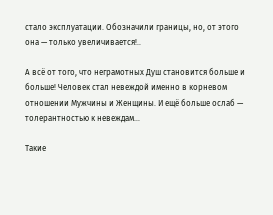стало эксплуатации. Обозначили границы, но, от этого она — только увеличивается!..

А всё от того, что неграмотных Душ становится больше и больше! Человек стал невеждой именно в корневом отношении Мужчины и Женщины. И ещё больше ослаб — толерантностью к невеждам…

Такие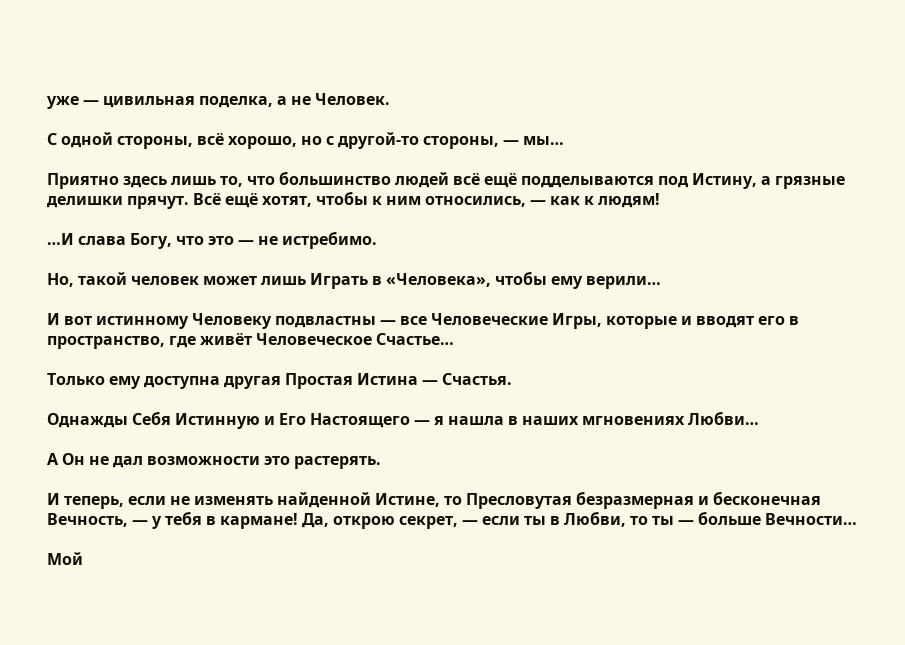уже — цивильная поделка, а не Человек.

С одной стороны, всё хорошо, но с другой-то стороны, — мы…

Приятно здесь лишь то, что большинство людей всё ещё подделываются под Истину, а грязные делишки прячут. Всё ещё хотят, чтобы к ним относились, — как к людям!

…И слава Богу, что это — не истребимо.

Но, такой человек может лишь Играть в «Человека», чтобы ему верили…

И вот истинному Человеку подвластны — все Человеческие Игры, которые и вводят его в пространство, где живёт Человеческое Счастье…

Только ему доступна другая Простая Истина — Счастья.

Однажды Себя Истинную и Его Настоящего — я нашла в наших мгновениях Любви…

А Он не дал возможности это растерять.

И теперь, если не изменять найденной Истине, то Пресловутая безразмерная и бесконечная Вечность, — у тебя в кармане! Да, открою секрет, — если ты в Любви, то ты — больше Вечности…

Мой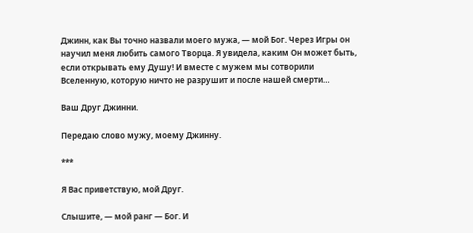Джинн, как Вы точно назвали моего мужа, — мой Бог. Через Игры он научил меня любить самого Творца. Я увидела, каким Он может быть, если открывать ему Душу! И вместе с мужем мы сотворили Вселенную, которую ничто не разрушит и после нашей смерти…

Ваш Друг Джинни.

Передаю слово мужу, моему Джинну.

***

Я Вас приветствую, мой Друг.

Слышите, — мой ранг — Бог. И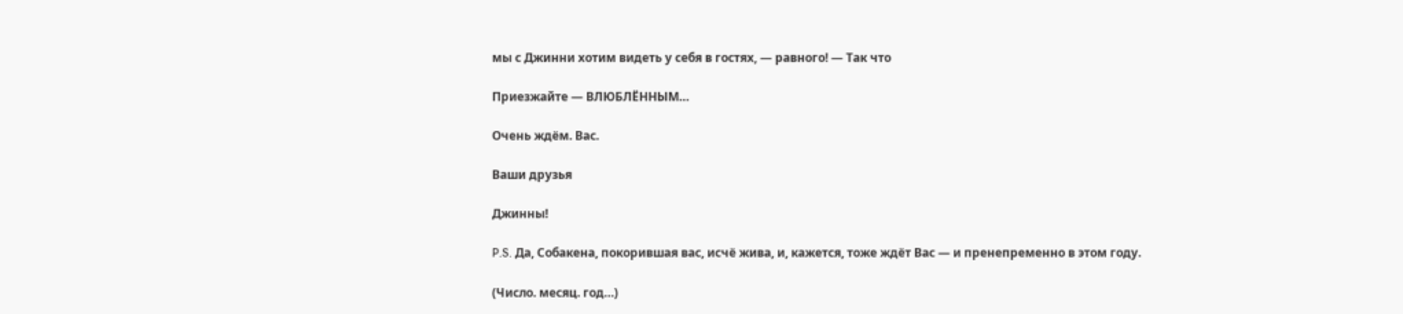мы с Джинни хотим видеть у себя в гостях, — равного! — Так что

Приезжайте — ВЛЮБЛЁННЫМ…

Очень ждём. Вас.

Ваши друзья

Джинны!

P.S. Да, Собакена, покорившая вас, исчё жива, и, кажется, тоже ждёт Вас — и пренепременно в этом году.

(Число. месяц. год…)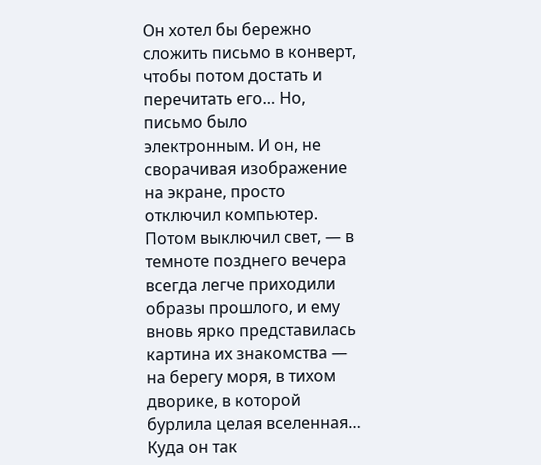Он хотел бы бережно сложить письмо в конверт, чтобы потом достать и перечитать его… Но, письмо было электронным. И он, не сворачивая изображение на экране, просто отключил компьютер. Потом выключил свет, — в темноте позднего вечера всегда легче приходили образы прошлого, и ему вновь ярко представилась картина их знакомства — на берегу моря, в тихом дворике, в которой бурлила целая вселенная… Куда он так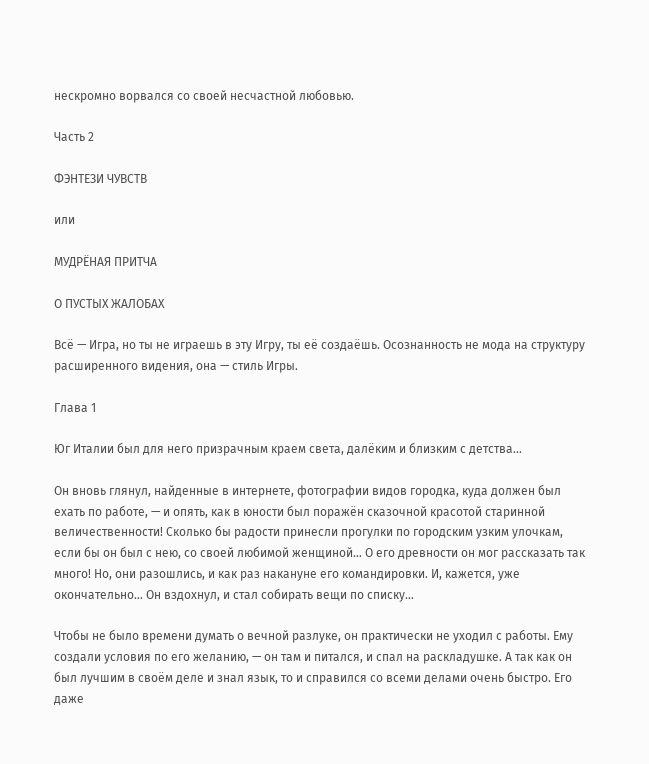нескромно ворвался со своей несчастной любовью.

Часть 2

ФЭНТЕЗИ ЧУВСТВ

или

МУДРЁНАЯ ПРИТЧА

О ПУСТЫХ ЖАЛОБАХ

Всё — Игра, но ты не играешь в эту Игру, ты её создаёшь. Осознанность не мода на структуру расширенного видения, она — стиль Игры.

Глава 1

Юг Италии был для него призрачным краем света, далёким и близким с детства…

Он вновь глянул, найденные в интернете, фотографии видов городка, куда должен был ехать по работе, — и опять, как в юности был поражён сказочной красотой старинной величественности! Сколько бы радости принесли прогулки по городским узким улочкам, если бы он был с нею, со своей любимой женщиной… О его древности он мог рассказать так много! Но, они разошлись, и как раз накануне его командировки. И, кажется, уже окончательно… Он вздохнул, и стал собирать вещи по списку…

Чтобы не было времени думать о вечной разлуке, он практически не уходил с работы. Ему создали условия по его желанию, — он там и питался, и спал на раскладушке. А так как он был лучшим в своём деле и знал язык, то и справился со всеми делами очень быстро. Его даже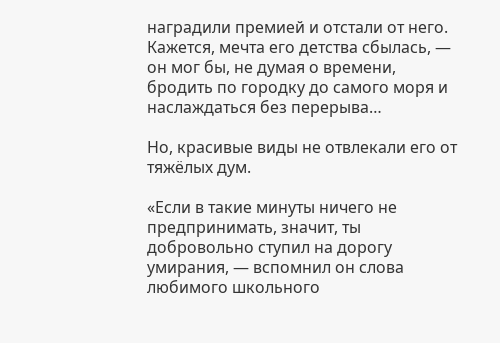наградили премией и отстали от него. Кажется, мечта его детства сбылась, — он мог бы, не думая о времени, бродить по городку до самого моря и наслаждаться без перерыва…

Но, красивые виды не отвлекали его от тяжёлых дум.

«Если в такие минуты ничего не предпринимать, значит, ты добровольно ступил на дорогу умирания, — вспомнил он слова любимого школьного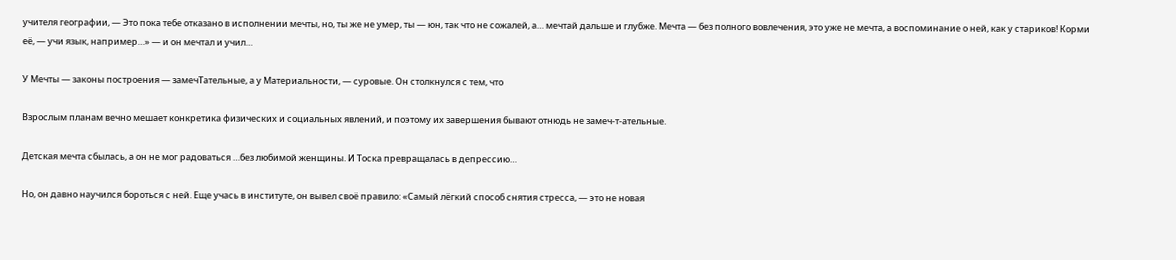учителя географии, — Это пока тебе отказано в исполнении мечты, но, ты же не умер, ты — юн, так что не сожалей, а… мечтай дальше и глубже. Мечта — без полного вовлечения, это уже не мечта, а воспоминание о ней, как у стариков! Корми её, — учи язык, например…» — и он мечтал и учил…

У Мечты — законы построения — замечТательные, а у Материальности, — суровые. Он столкнулся с тем, что

Взрослым планам вечно мешает конкретика физических и социальных явлений, и поэтому их завершения бывают отнюдь не замеч-т-ательные.

Детская мечта сбылась, а он не мог радоваться …без любимой женщины. И Тоска превращалась в депрессию…

Но, он давно научился бороться с ней. Еще учась в институте, он вывел своё правило: «Самый лёгкий способ снятия стресса, — это не новая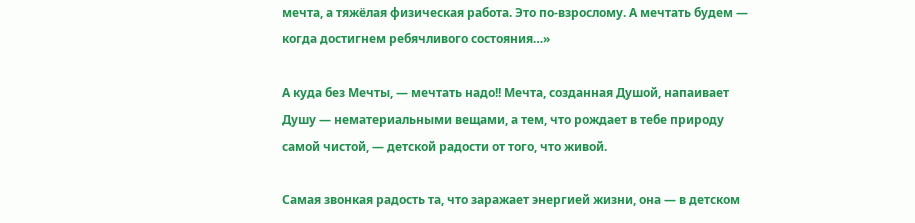мечта, а тяжёлая физическая работа. Это по-взрослому. А мечтать будем — когда достигнем ребячливого состояния…»

А куда без Мечты, — мечтать надо!! Мечта, созданная Душой, напаивает Душу — нематериальными вещами, а тем, что рождает в тебе природу самой чистой, — детской радости от того, что живой.

Самая звонкая радость та, что заражает энергией жизни, она — в детском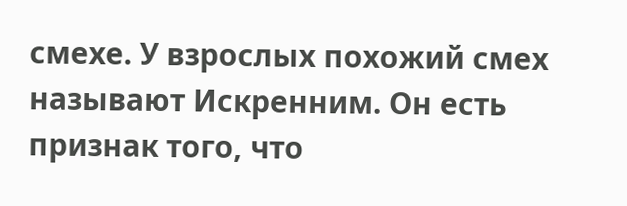смехе. У взрослых похожий смех называют Искренним. Он есть признак того, что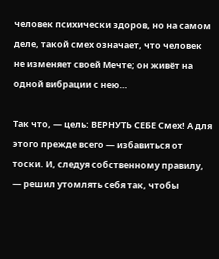человек психически здоров, но на самом деле, такой смех означает, что человек не изменяет своей Мечте; он живёт на одной вибрации с нею…

Так что, — цель: ВЕРНУТЬ СЕБЕ Смех! А для этого прежде всего — избавиться от тоски. И, следуя собственному правилу, — решил утомлять себя так, чтобы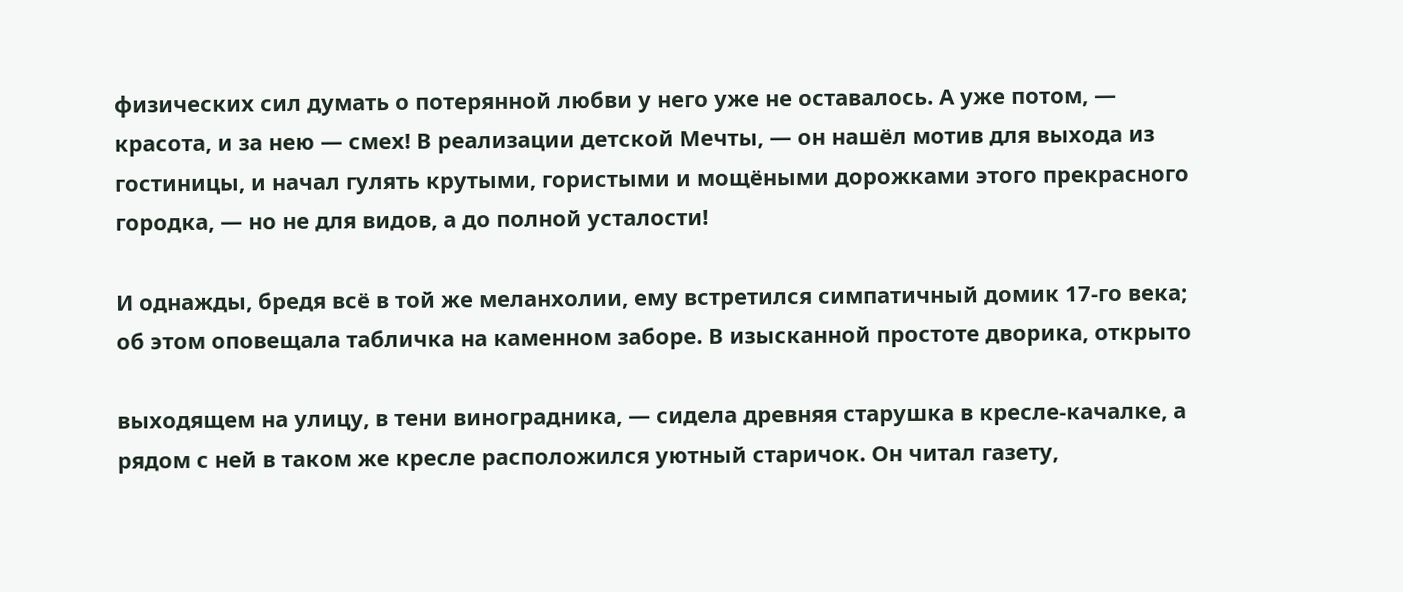физических сил думать о потерянной любви у него уже не оставалось. А уже потом, — красота, и за нею — смех! В реализации детской Мечты, — он нашёл мотив для выхода из гостиницы, и начал гулять крутыми, гористыми и мощёными дорожками этого прекрасного городка, — но не для видов, а до полной усталости!

И однажды, бредя всё в той же меланхолии, ему встретился симпатичный домик 17-го века; об этом оповещала табличка на каменном заборе. В изысканной простоте дворика, открыто

выходящем на улицу, в тени виноградника, — сидела древняя старушка в кресле-качалке, а рядом с ней в таком же кресле расположился уютный старичок. Он читал газету,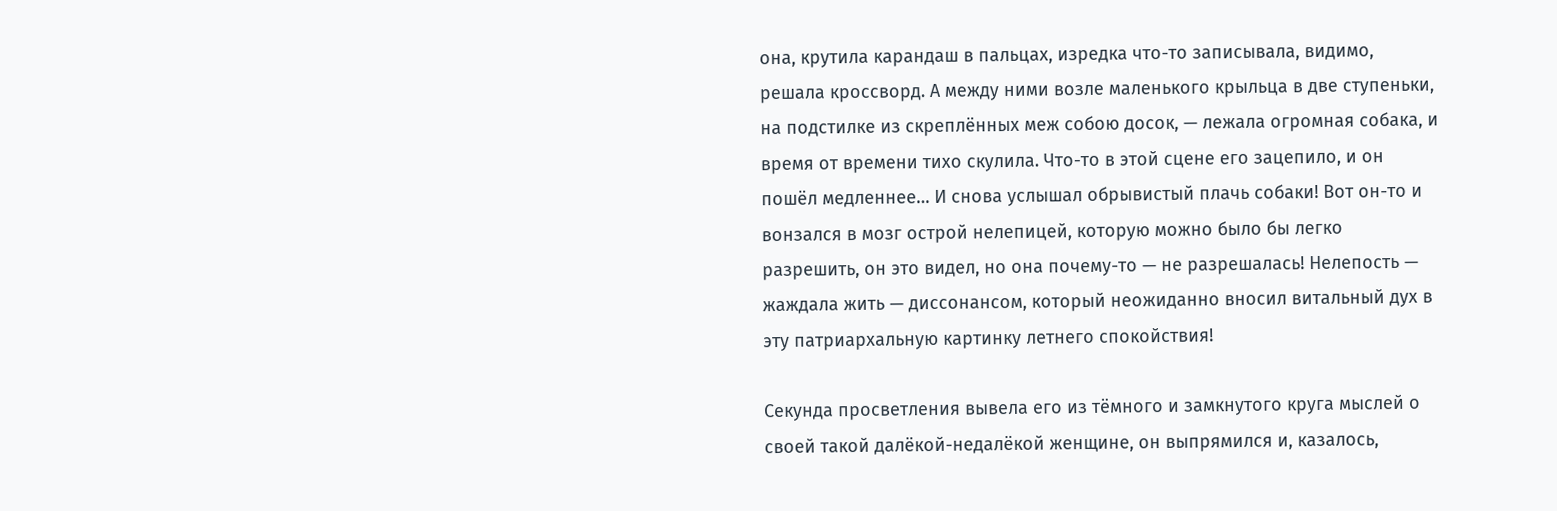она, крутила карандаш в пальцах, изредка что-то записывала, видимо, решала кроссворд. А между ними возле маленького крыльца в две ступеньки, на подстилке из скреплённых меж собою досок, — лежала огромная собака, и время от времени тихо скулила. Что-то в этой сцене его зацепило, и он пошёл медленнее… И снова услышал обрывистый плачь собаки! Вот он-то и вонзался в мозг острой нелепицей, которую можно было бы легко разрешить, он это видел, но она почему-то — не разрешалась! Нелепость — жаждала жить — диссонансом, который неожиданно вносил витальный дух в эту патриархальную картинку летнего спокойствия!

Секунда просветления вывела его из тёмного и замкнутого круга мыслей о своей такой далёкой-недалёкой женщине, он выпрямился и, казалось,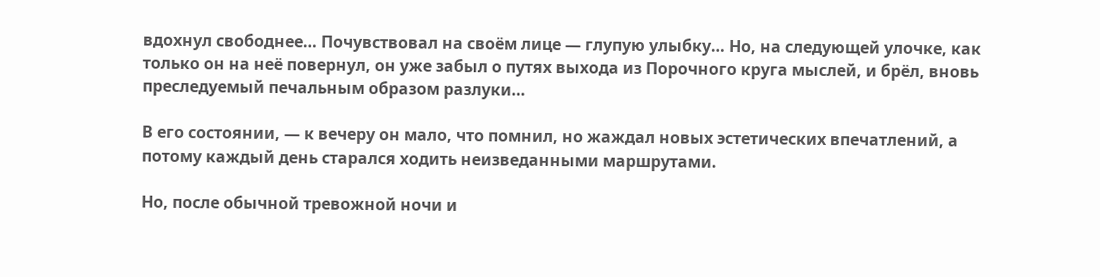вдохнул свободнее… Почувствовал на своём лице — глупую улыбку… Но, на следующей улочке, как только он на неё повернул, он уже забыл о путях выхода из Порочного круга мыслей, и брёл, вновь преследуемый печальным образом разлуки…

В его состоянии, — к вечеру он мало, что помнил, но жаждал новых эстетических впечатлений, а потому каждый день старался ходить неизведанными маршрутами.

Но, после обычной тревожной ночи и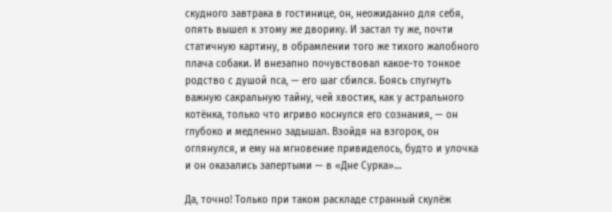скудного завтрака в гостинице, он, неожиданно для себя, опять вышел к этому же дворику. И застал ту же, почти статичную картину, в обрамлении того же тихого жалобного плача собаки. И внезапно почувствовал какое-то тонкое родство с душой пса, — его шаг сбился. Боясь спугнуть важную сакральную тайну, чей хвостик, как у астрального котёнка, только что игриво коснулся его сознания, — он глубоко и медленно задышал. Взойдя на взгорок, он оглянулся, и ему на мгновение привиделось, будто и улочка и он оказались запертыми — в «Дне Сурка»…

Да, точно! Только при таком раскладе странный скулёж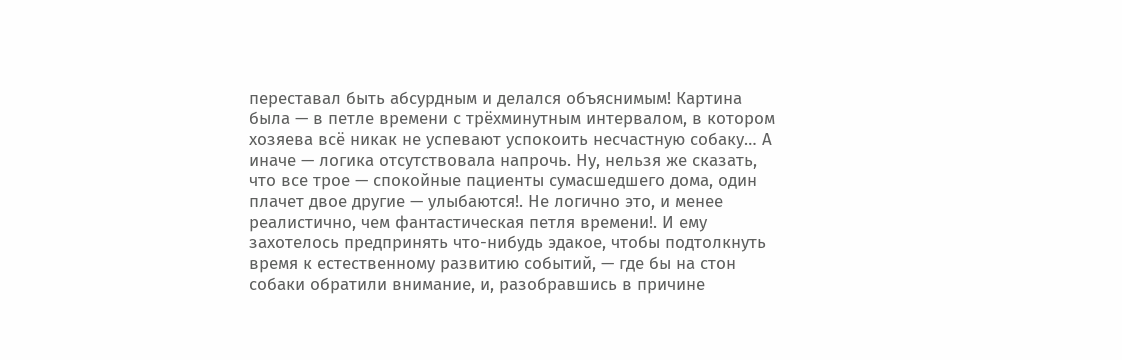переставал быть абсурдным и делался объяснимым! Картина была — в петле времени с трёхминутным интервалом, в котором хозяева всё никак не успевают успокоить несчастную собаку… А иначе — логика отсутствовала напрочь. Ну, нельзя же сказать, что все трое — спокойные пациенты сумасшедшего дома, один плачет двое другие — улыбаются!. Не логично это, и менее реалистично, чем фантастическая петля времени!. И ему захотелось предпринять что-нибудь эдакое, чтобы подтолкнуть время к естественному развитию событий, — где бы на стон собаки обратили внимание, и, разобравшись в причине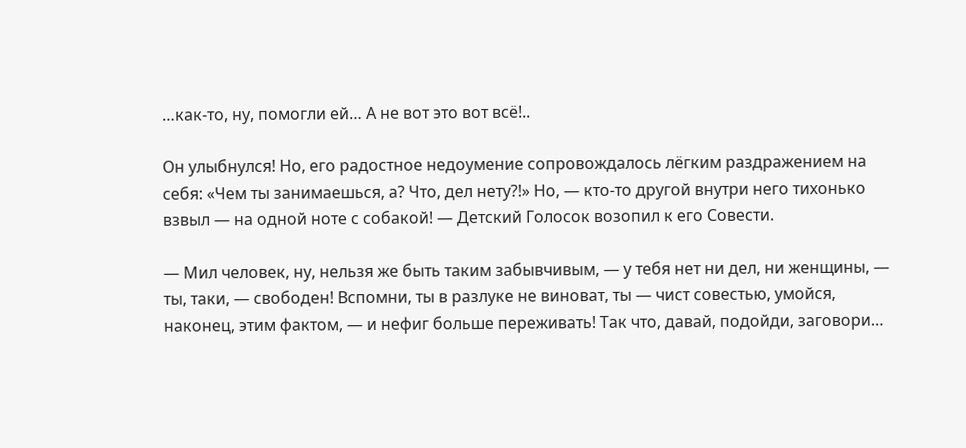…как-то, ну, помогли ей… А не вот это вот всё!..

Он улыбнулся! Но, его радостное недоумение сопровождалось лёгким раздражением на себя: «Чем ты занимаешься, а? Что, дел нету?!» Но, — кто-то другой внутри него тихонько взвыл — на одной ноте с собакой! — Детский Голосок возопил к его Совести.

— Мил человек, ну, нельзя же быть таким забывчивым, — у тебя нет ни дел, ни женщины, — ты, таки, — свободен! Вспомни, ты в разлуке не виноват, ты — чист совестью, умойся, наконец, этим фактом, — и нефиг больше переживать! Так что, давай, подойди, заговори…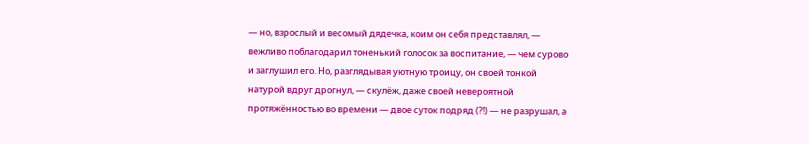— но, взрослый и весомый дядечка, коим он себя представлял, — вежливо поблагодарил тоненький голосок за воспитание, — чем сурово и заглушил его. Но, разглядывая уютную троицу, он своей тонкой натурой вдруг дрогнул, — скулёж, даже своей невероятной протяжённостью во времени — двое суток подряд (?!) — не разрушал, а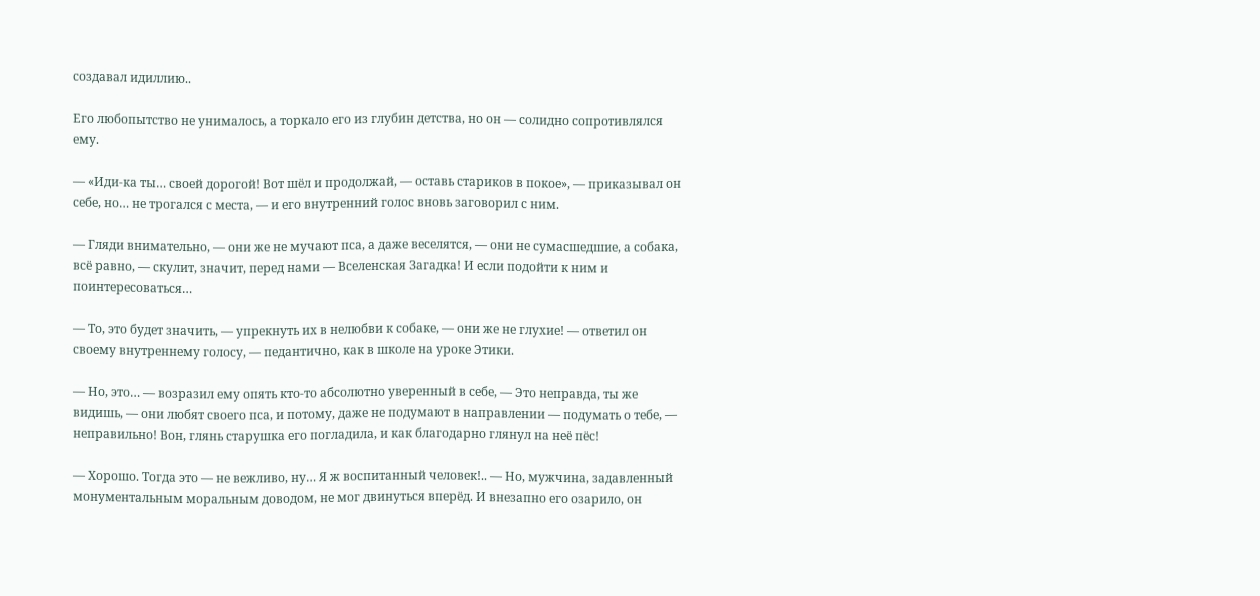создавал идиллию..

Его любопытство не унималось, а торкало его из глубин детства, но он — солидно сопротивлялся ему.

— «Иди-ка ты… своей дорогой! Вот шёл и продолжай, — оставь стариков в покое», — приказывал он себе, но… не трогался с места, — и его внутренний голос вновь заговорил с ним.

— Гляди внимательно, — они же не мучают пса, а даже веселятся, — они не сумасшедшие, а собака, всё равно, — скулит, значит, перед нами — Вселенская Загадка! И если подойти к ним и поинтересоваться…

— То, это будет значить, — упрекнуть их в нелюбви к собаке, — они же не глухие! — ответил он своему внутреннему голосу, — педантично, как в школе на уроке Этики.

— Но, это… — возразил ему опять кто-то абсолютно уверенный в себе, — Это неправда, ты же видишь, — они любят своего пса, и потому, даже не подумают в направлении — подумать о тебе, — неправильно! Вон, глянь старушка его погладила, и как благодарно глянул на неё пёс!

— Хорошо. Тогда это — не вежливо, ну… Я ж воспитанный человек!.. — Но, мужчина, задавленный монументальным моральным доводом, не мог двинуться вперёд. И внезапно его озарило, он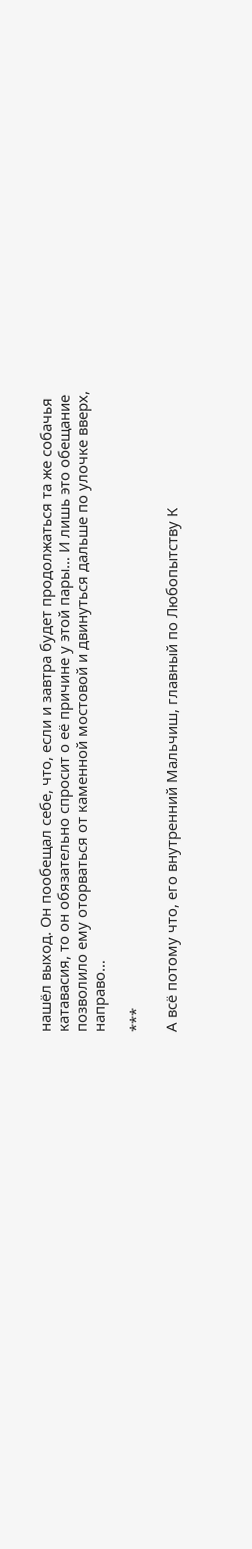нашёл выход. Он пообещал себе, что, если и завтра будет продолжаться та же собачья катавасия, то он обязательно спросит о её причине у этой пары… И лишь это обещание позволило ему оторваться от каменной мостовой и двинуться дальше по улочке вверх, направо…

***

А всё потому что, его внутренний Мальчиш, главный по Любопытству К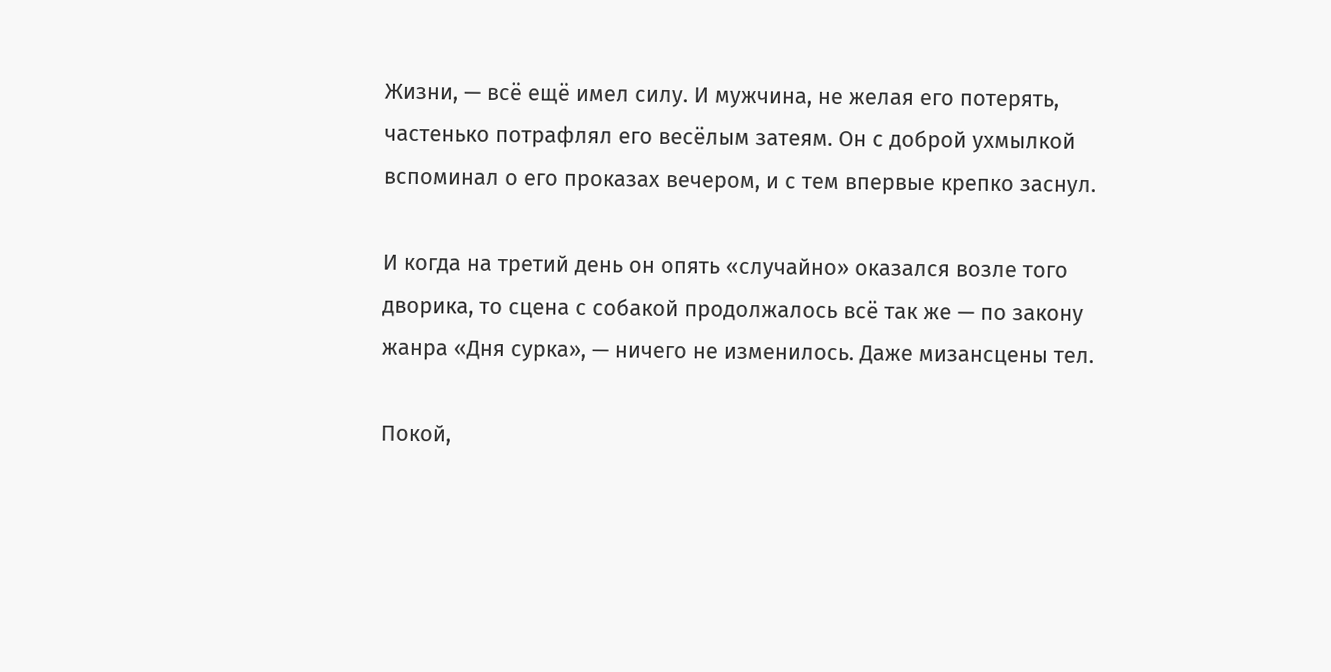Жизни, — всё ещё имел силу. И мужчина, не желая его потерять, частенько потрафлял его весёлым затеям. Он с доброй ухмылкой вспоминал о его проказах вечером, и с тем впервые крепко заснул.

И когда на третий день он опять «случайно» оказался возле того дворика, то сцена с собакой продолжалось всё так же — по закону жанра «Дня сурка», — ничего не изменилось. Даже мизансцены тел.

Покой,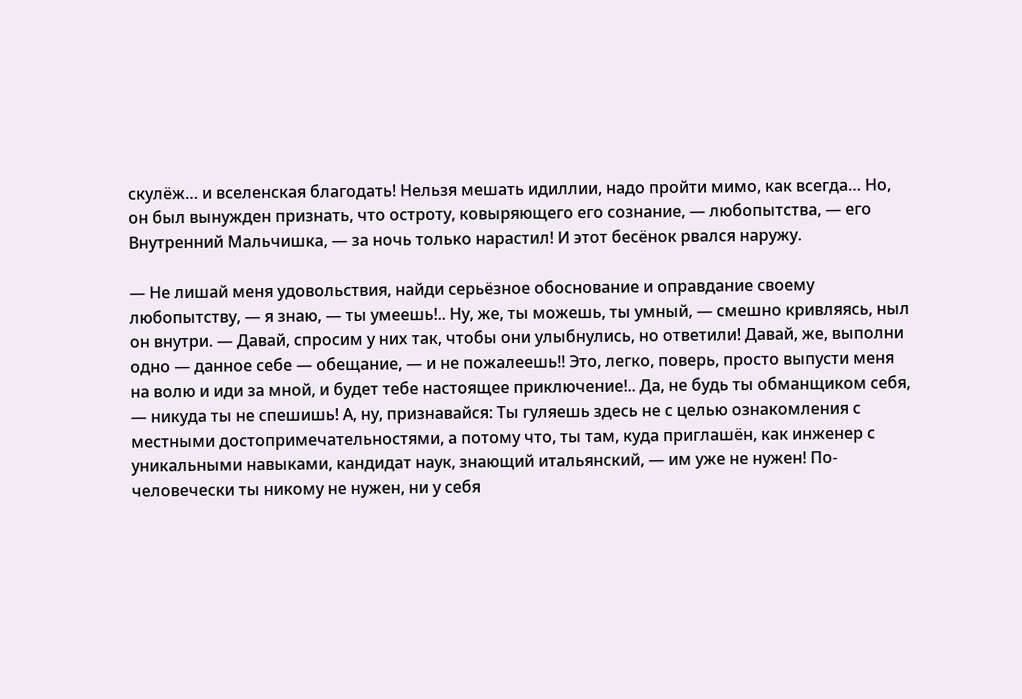скулёж… и вселенская благодать! Нельзя мешать идиллии, надо пройти мимо, как всегда… Но, он был вынужден признать, что остроту, ковыряющего его сознание, — любопытства, — его Внутренний Мальчишка, — за ночь только нарастил! И этот бесёнок рвался наружу.

— Не лишай меня удовольствия, найди серьёзное обоснование и оправдание своему любопытству, — я знаю, — ты умеешь!.. Ну, же, ты можешь, ты умный, — смешно кривляясь, ныл он внутри. — Давай, спросим у них так, чтобы они улыбнулись, но ответили! Давай, же, выполни одно — данное себе — обещание, — и не пожалеешь!! Это, легко, поверь, просто выпусти меня на волю и иди за мной, и будет тебе настоящее приключение!.. Да, не будь ты обманщиком себя, — никуда ты не спешишь! А, ну, признавайся: Ты гуляешь здесь не с целью ознакомления с местными достопримечательностями, а потому что, ты там, куда приглашён, как инженер с уникальными навыками, кандидат наук, знающий итальянский, — им уже не нужен! По-человечески ты никому не нужен, ни у себя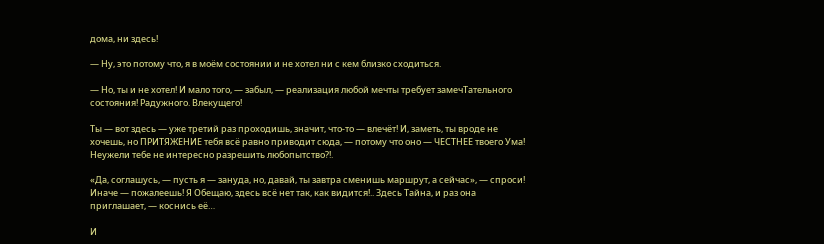дома, ни здесь!

— Ну, это потому что, я в моём состоянии и не хотел ни с кем близко сходиться.

— Но, ты и не хотел! И мало того, — забыл, — реализация любой мечты требует замечТательного состояния! Радужного. Влекущего!

Ты — вот здесь — уже третий раз проходишь, значит, что-то — влечёт! И, заметь, ты вроде не хочешь, но ПРИТЯЖЕНИЕ тебя всё равно приводит сюда, — потому что оно — ЧЕСТНЕЕ твоего Ума! Неужели тебе не интересно разрешить любопытство?!.

«Да, соглашусь, — пусть я — зануда, но, давай, ты завтра сменишь маршрут, а сейчас», — спроси! Иначе — пожалеешь! Я Обещаю, здесь всё нет так, как видится!.. Здесь Тайна, и раз она приглашает, — коснись её…

И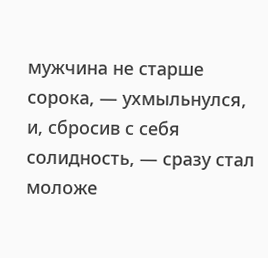мужчина не старше сорока, — ухмыльнулся, и, сбросив с себя солидность, — сразу стал моложе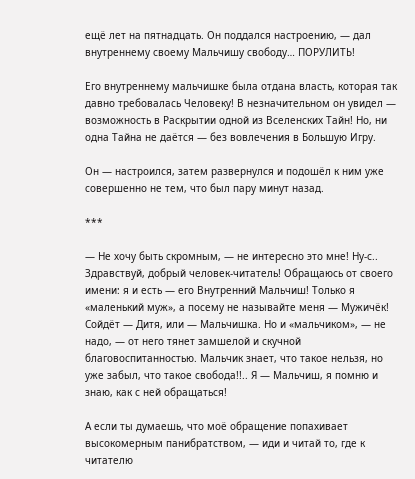ещё лет на пятнадцать. Он поддался настроению, — дал внутреннему своему Мальчишу свободу… ПОРУЛИТЬ!

Его внутреннему мальчишке была отдана власть, которая так давно требовалась Человеку! В незначительном он увидел — возможность в Раскрытии одной из Вселенских Тайн! Но, ни одна Тайна не даётся — без вовлечения в Большую Игру.

Он — настроился, затем развернулся и подошёл к ним уже совершенно не тем, что был пару минут назад.

***

— Не хочу быть скромным, — не интересно это мне! Ну-с.. Здравствуй, добрый человек-читатель! Обращаюсь от своего имени: я и есть — его Внутренний Мальчиш! Только я «маленький муж», а посему не называйте меня — Мужичёк! Сойдёт — Дитя, или — Мальчишка. Но и «мальчиком», — не надо, — от него тянет замшелой и скучной благовоспитанностью. Мальчик знает, что такое нельзя, но уже забыл, что такое свобода!!.. Я — Мальчиш, я помню и знаю, как с ней обращаться!

А если ты думаешь, что моё обращение попахивает высокомерным панибратством, — иди и читай то, где к читателю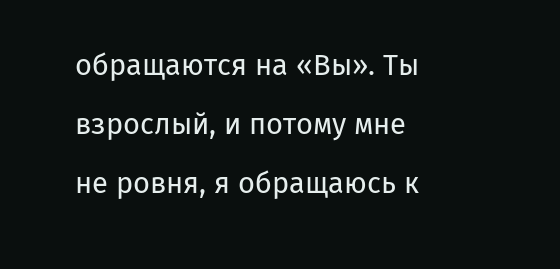обращаются на «Вы». Ты взрослый, и потому мне не ровня, я обращаюсь к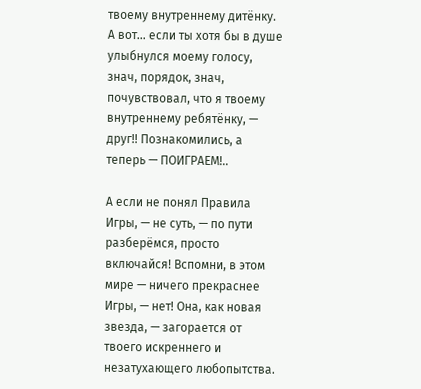твоему внутреннему дитёнку. А вот… если ты хотя бы в душе улыбнулся моему голосу, знач, порядок, знач, почувствовал, что я твоему внутреннему ребятёнку, — друг!! Познакомились, а теперь — ПОИГРАЕМ!..

А если не понял Правила Игры, — не суть, — по пути разберёмся, просто включайся! Вспомни, в этом мире — ничего прекраснее Игры, — нет! Она, как новая звезда, — загорается от твоего искреннего и незатухающего любопытства.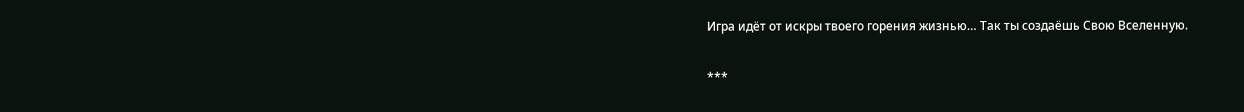Игра идёт от искры твоего горения жизнью… Так ты создаёшь Свою Вселенную.

***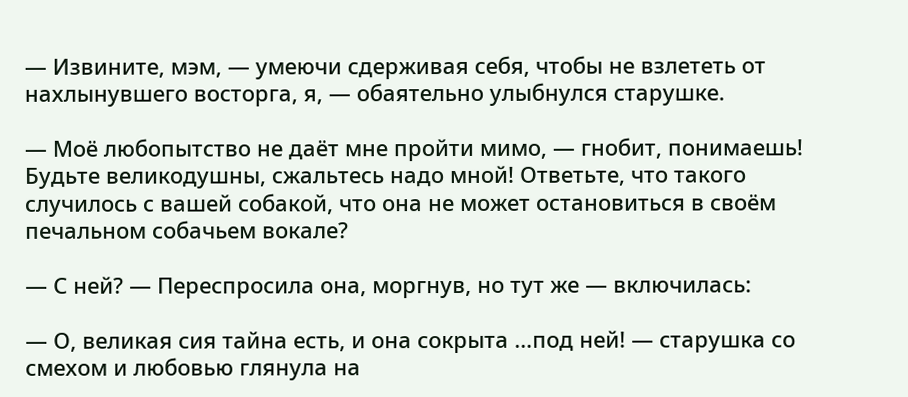— Извините, мэм, — умеючи сдерживая себя, чтобы не взлететь от нахлынувшего восторга, я, — обаятельно улыбнулся старушке.

— Моё любопытство не даёт мне пройти мимо, — гнобит, понимаешь! Будьте великодушны, сжальтесь надо мной! Ответьте, что такого случилось с вашей собакой, что она не может остановиться в своём печальном собачьем вокале?

— С ней? — Переспросила она, моргнув, но тут же — включилась:

— О, великая сия тайна есть, и она сокрыта …под ней! — старушка со смехом и любовью глянула на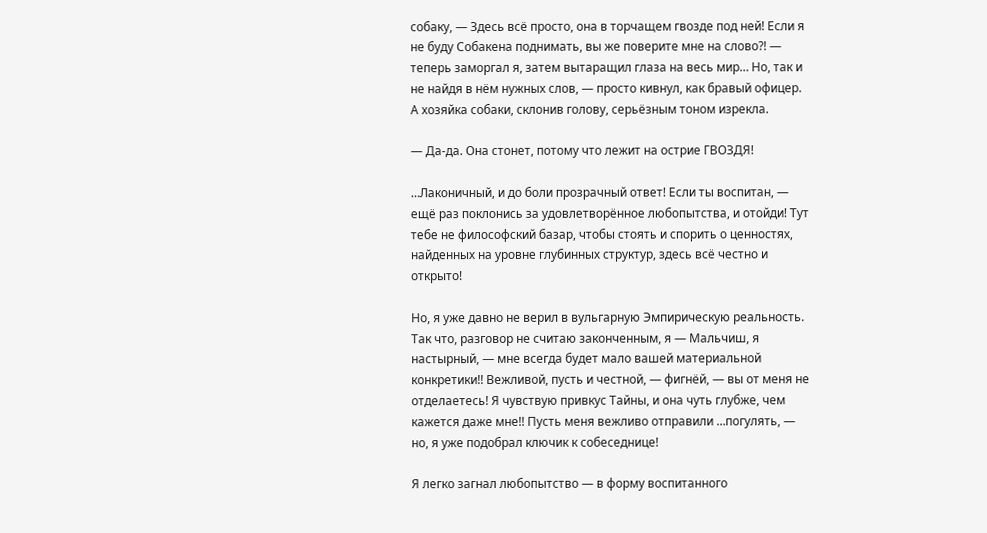собаку, — Здесь всё просто, она в торчащем гвозде под ней! Если я не буду Собакена поднимать, вы же поверите мне на слово?! — теперь заморгал я, затем вытаращил глаза на весь мир… Но, так и не найдя в нём нужных слов, — просто кивнул, как бравый офицер. А хозяйка собаки, склонив голову, серьёзным тоном изрекла.

— Да-да. Она стонет, потому что лежит на острие ГВОЗДЯ!

…Лаконичный, и до боли прозрачный ответ! Если ты воспитан, — ещё раз поклонись за удовлетворённое любопытства, и отойди! Тут тебе не философский базар, чтобы стоять и спорить о ценностях, найденных на уровне глубинных структур, здесь всё честно и открыто!

Но, я уже давно не верил в вульгарную Эмпирическую реальность. Так что, разговор не считаю законченным, я — Мальчиш, я настырный, — мне всегда будет мало вашей материальной конкретики!! Вежливой, пусть и честной, — фигнёй, — вы от меня не отделаетесь! Я чувствую привкус Тайны, и она чуть глубже, чем кажется даже мне!! Пусть меня вежливо отправили …погулять, — но, я уже подобрал ключик к собеседнице!

Я легко загнал любопытство — в форму воспитанного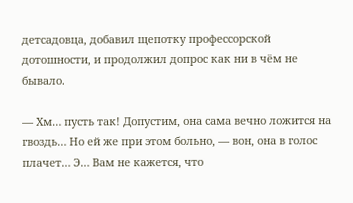детсадовца, добавил щепотку профессорской дотошности, и продолжил допрос как ни в чём не бывало.

— Хм… пусть так! Допустим, она сама вечно ложится на гвоздь… Но ей же при этом больно, — вон, она в голос плачет… Э… Вам не кажется, что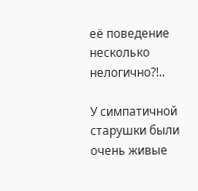её поведение несколько нелогично?!..

У симпатичной старушки были очень живые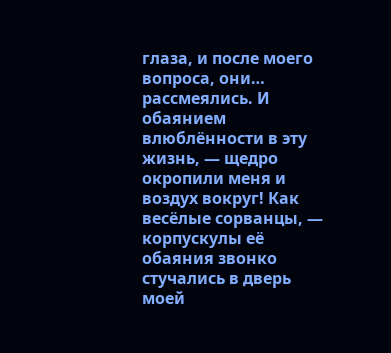глаза, и после моего вопроса, они… рассмеялись. И обаянием влюблённости в эту жизнь, — щедро окропили меня и воздух вокруг! Как весёлые сорванцы, — корпускулы её обаяния звонко стучались в дверь моей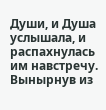Души, и Душа услышала, и распахнулась им навстречу. Вынырнув из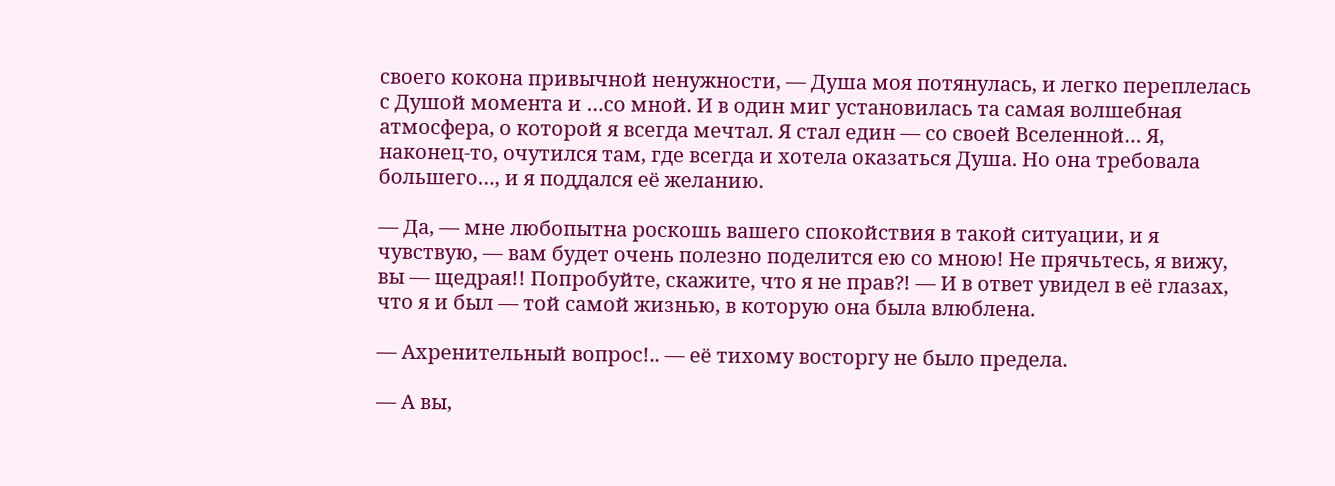своего кокона привычной ненужности, — Душа моя потянулась, и легко переплелась с Душой момента и …со мной. И в один миг установилась та самая волшебная атмосфера, о которой я всегда мечтал. Я стал един — со своей Вселенной… Я, наконец-то, очутился там, где всегда и хотела оказаться Душа. Но она требовала большего…, и я поддался её желанию.

— Да, — мне любопытна роскошь вашего спокойствия в такой ситуации, и я чувствую, — вам будет очень полезно поделится ею со мною! Не прячьтесь, я вижу, вы — щедрая!! Попробуйте, скажите, что я не прав?! — И в ответ увидел в её глазах, что я и был — той самой жизнью, в которую она была влюблена.

— Ахренительный вопрос!.. — её тихому восторгу не было предела.

— А вы,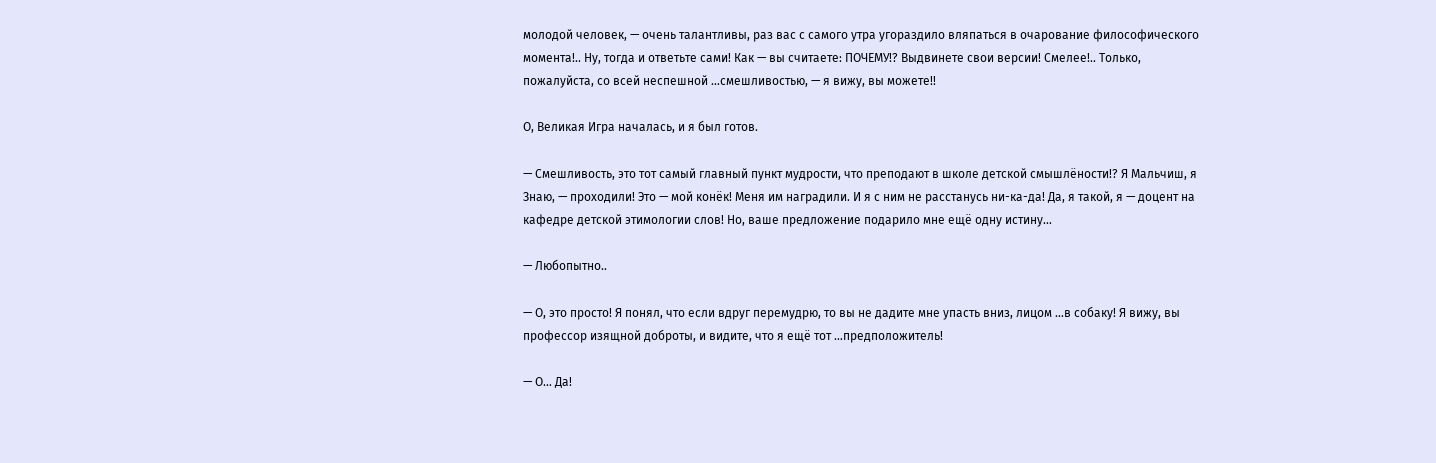молодой человек, — очень талантливы, раз вас с самого утра угораздило вляпаться в очарование философического момента!.. Ну, тогда и ответьте сами! Как — вы считаете: ПОЧЕМУ!? Выдвинете свои версии! Смелее!.. Только, пожалуйста, со всей неспешной …смешливостью, — я вижу, вы можете!!

О, Великая Игра началась, и я был готов.

— Смешливость, это тот самый главный пункт мудрости, что преподают в школе детской смышлёности!? Я Мальчиш, я Знаю, — проходили! Это — мой конёк! Меня им наградили. И я с ним не расстанусь ни-ка-да! Да, я такой, я — доцент на кафедре детской этимологии слов! Но, ваше предложение подарило мне ещё одну истину…

— Любопытно..

— О, это просто! Я понял, что если вдруг перемудрю, то вы не дадите мне упасть вниз, лицом …в собаку! Я вижу, вы профессор изящной доброты, и видите, что я ещё тот …предположитель!

— О… Да!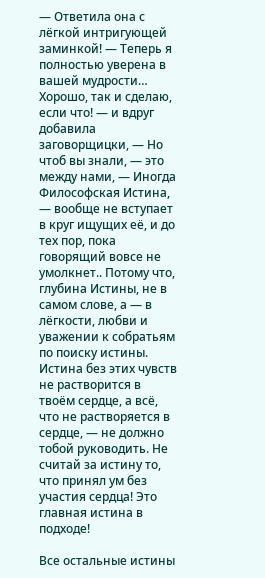— Ответила она с лёгкой интригующей заминкой! — Теперь я полностью уверена в вашей мудрости… Хорошо, так и сделаю, если что! — и вдруг добавила заговорщицки, — Но чтоб вы знали, — это между нами, — Иногда Философская Истина, — вообще не вступает в круг ищущих её, и до тех пор, пока говорящий вовсе не умолкнет.. Потому что, глубина Истины, не в самом слове, а — в лёгкости, любви и уважении к собратьям по поиску истины. Истина без этих чувств не растворится в твоём сердце, а всё, что не растворяется в сердце, — не должно тобой руководить. Не считай за истину то, что принял ум без участия сердца! Это главная истина в подходе!

Все остальные истины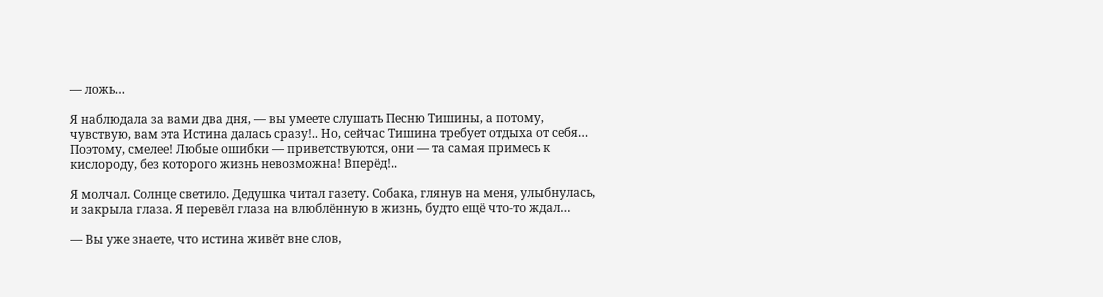— ложь…

Я наблюдала за вами два дня, — вы умеете слушать Песню Тишины, а потому, чувствую, вам эта Истина далась сразу!.. Но, сейчас Тишина требует отдыха от себя… Поэтому, смелее! Любые ошибки — приветствуются, они — та самая примесь к кислороду, без которого жизнь невозможна! Вперёд!..

Я молчал. Солнце светило. Дедушка читал газету. Собака, глянув на меня, улыбнулась, и закрыла глаза. Я перевёл глаза на влюблённую в жизнь, будто ещё что-то ждал…

— Вы уже знаете, что истина живёт вне слов,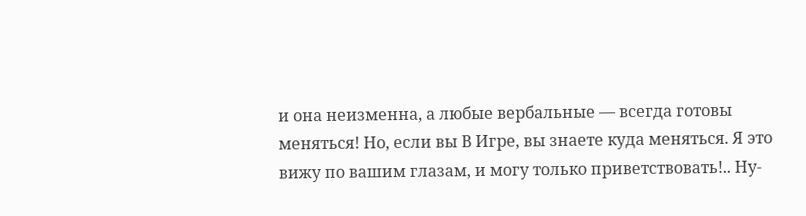и она неизменна, а любые вербальные — всегда готовы меняться! Но, если вы В Игре, вы знаете куда меняться. Я это вижу по вашим глазам, и могу только приветствовать!.. Ну-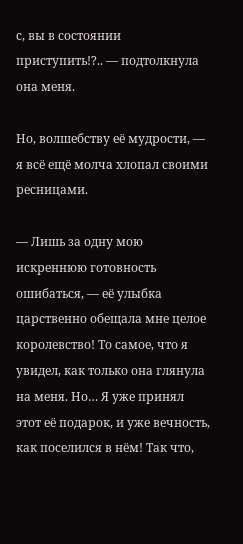с, вы в состоянии приступить!?.. — подтолкнула она меня.

Но, волшебству её мудрости, — я всё ещё молча хлопал своими ресницами.

— Лишь за одну мою искреннюю готовность ошибаться, — её улыбка царственно обещала мне целое королевство! То самое, что я увидел, как только она глянула на меня. Но… Я уже принял этот её подарок, и уже вечность, как поселился в нём! Так что,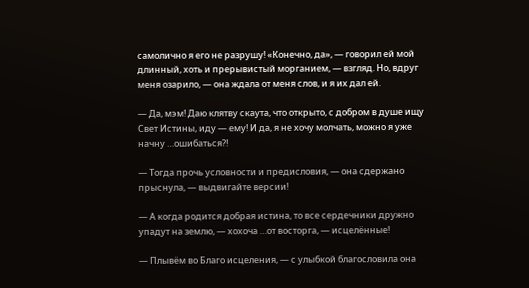самолично я его не разрушу! «Конечно, да», — говорил ей мой длинный, хоть и прерывистый морганием, — взгляд. Но, вдруг меня озарило, — она ждала от меня слов, и я их дал ей.

— Да, мэм! Даю клятву скаута, что открыто, с добром в душе ищу Свет Истины, иду — ему! И да, я не хочу молчать, можно я уже начну …ошибаться?!

— Тогда прочь условности и предисловия, — она сдержано прыснула, — выдвигайте версии!

— А когда родится добрая истина, то все сердечники дружно упадут на землю, — хохоча …от восторга, — исцелённые!

— Плывём во Благо исцеления, — с улыбкой благословила она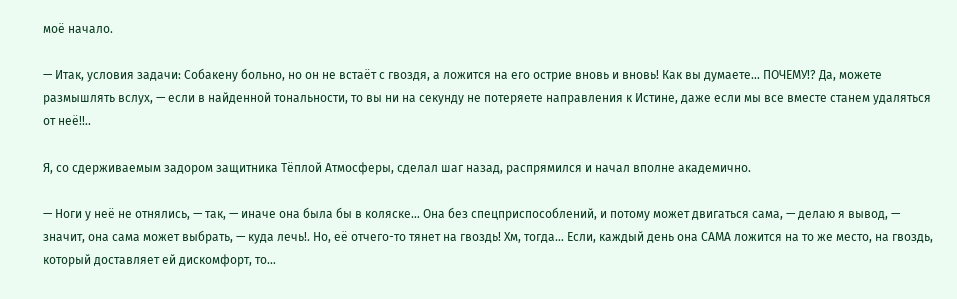моё начало.

— Итак, условия задачи: Собакену больно, но он не встаёт с гвоздя, а ложится на его острие вновь и вновь! Как вы думаете… ПОЧЕМУ!? Да, можете размышлять вслух, — если в найденной тональности, то вы ни на секунду не потеряете направления к Истине, даже если мы все вместе станем удаляться от неё!!..

Я, со сдерживаемым задором защитника Тёплой Атмосферы, сделал шаг назад, распрямился и начал вполне академично.

— Ноги у неё не отнялись, — так, — иначе она была бы в коляске… Она без спецприспособлений, и потому может двигаться сама, — делаю я вывод, — значит, она сама может выбрать, — куда лечь!. Но, её отчего-то тянет на гвоздь! Хм, тогда… Если, каждый день она САМА ложится на то же место, на гвоздь, который доставляет ей дискомфорт, то…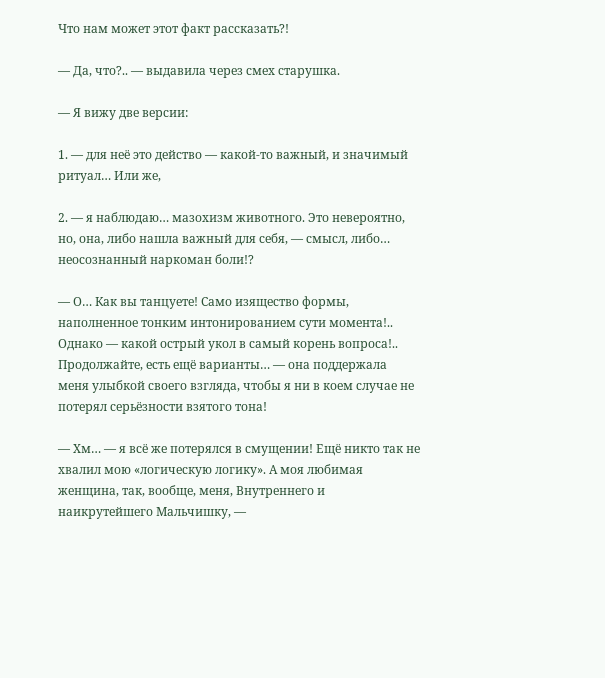Что нам может этот факт рассказать?!

— Да, что?.. — выдавила через смех старушка.

— Я вижу две версии:

1. — для неё это действо — какой-то важный, и значимый ритуал… Или же,

2. — я наблюдаю… мазохизм животного. Это невероятно, но, она, либо нашла важный для себя, — смысл, либо… неосознанный наркоман боли!?

— О… Как вы танцуете! Само изящество формы, наполненное тонким интонированием сути момента!.. Однако — какой острый укол в самый корень вопроса!.. Продолжайте, есть ещё варианты… — она поддержала меня улыбкой своего взгляда, чтобы я ни в коем случае не потерял серьёзности взятого тона!

— Хм… — я всё же потерялся в смущении! Ещё никто так не хвалил мою «логическую логику». А моя любимая женщина, так, вообще, меня, Внутреннего и наикрутейшего Мальчишку, —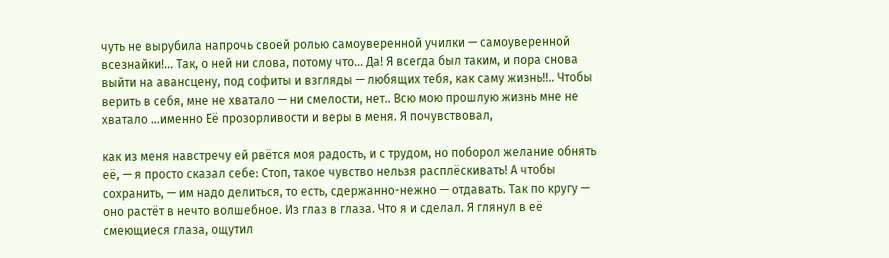чуть не вырубила напрочь своей ролью самоуверенной училки — самоуверенной всезнайки!… Так, о ней ни слова, потому что… Да! Я всегда был таким, и пора снова выйти на авансцену, под софиты и взгляды — любящих тебя, как саму жизнь!!.. Чтобы верить в себя, мне не хватало — ни смелости, нет.. Всю мою прошлую жизнь мне не хватало …именно Её прозорливости и веры в меня. Я почувствовал,

как из меня навстречу ей рвётся моя радость, и с трудом, но поборол желание обнять её, — я просто сказал себе: Стоп, такое чувство нельзя расплёскивать! А чтобы сохранить, — им надо делиться, то есть, сдержанно-нежно — отдавать. Так по кругу — оно растёт в нечто волшебное. Из глаз в глаза. Что я и сделал. Я глянул в её смеющиеся глаза, ощутил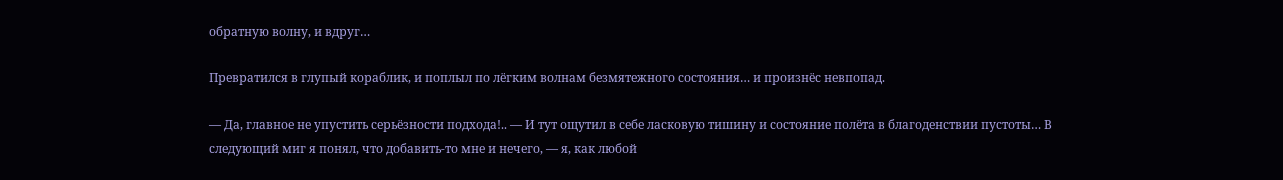обратную волну, и вдруг…

Превратился в глупый кораблик, и поплыл по лёгким волнам безмятежного состояния… и произнёс невпопад.

— Да, главное не упустить серьёзности подхода!.. — И тут ощутил в себе ласковую тишину и состояние полёта в благоденствии пустоты… В следующий миг я понял, что добавить-то мне и нечего, — я, как любой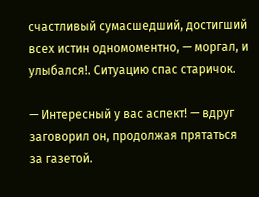счастливый сумасшедший, достигший всех истин одномоментно, — моргал, и улыбался!. Ситуацию спас старичок.

— Интересный у вас аспект! — вдруг заговорил он, продолжая прятаться за газетой.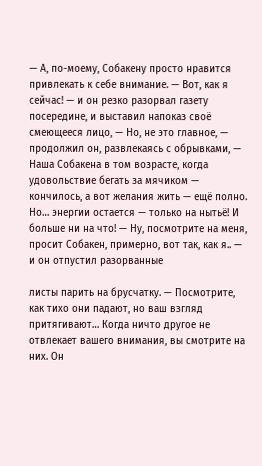— А, по-моему, Собакену просто нравится привлекать к себе внимание. — Вот, как я сейчас! — и он резко разорвал газету посередине, и выставил напоказ своё смеющееся лицо, — Но, не это главное, — продолжил он, развлекаясь с обрывками, — Наша Собакена в том возрасте, когда удовольствие бегать за мячиком — кончилось, а вот желания жить — ещё полно. Но… энергии остается — только на нытьё! И больше ни на что! — Ну, посмотрите на меня, просит Собакен, примерно, вот так, как я.. — и он отпустил разорванные

листы парить на брусчатку. — Посмотрите, как тихо они падают, но ваш взгляд притягивают… Когда ничто другое не отвлекает вашего внимания, вы смотрите на них. Он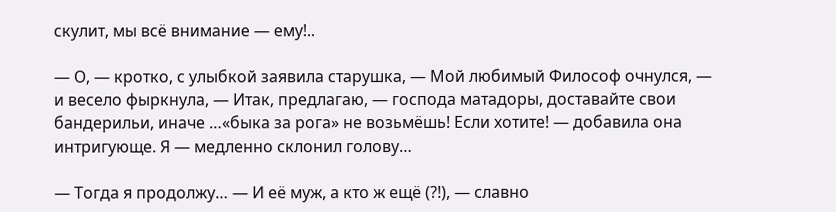скулит, мы всё внимание — ему!..

— О, — кротко, с улыбкой заявила старушка, — Мой любимый Философ очнулся, — и весело фыркнула, — Итак, предлагаю, — господа матадоры, доставайте свои бандерильи, иначе …«быка за рога» не возьмёшь! Если хотите! — добавила она интригующе. Я — медленно склонил голову…

— Тогда я продолжу… — И её муж, а кто ж ещё (?!), — славно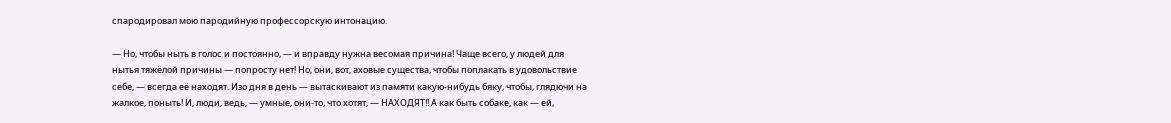спародировал мою пародийную профессорскую интонацию.

— Но, чтобы ныть в голос и постоянно, — и вправду нужна весомая причина! Чаще всего, у людей для нытья тяжёлой причины — попросту нет! Но, они, вот, аховые существа, чтобы поплакать в удовольствие себе, — всегда её находят. Изо дня в день — вытаскивают из памяти какую-нибудь бяку, чтобы, глядючи на жалкое, поныть! И, люди, ведь, — умные, они-то, что хотят, — НАХОДЯТ!! А как быть собаке, как — ей,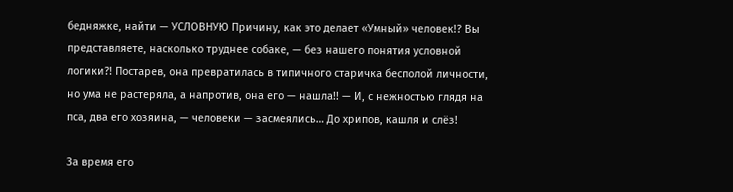бедняжке, найти — УСЛОВНУЮ Причину, как это делает «Умный» человек!? Вы представляете, насколько труднее собаке, — без нашего понятия условной логики?! Постарев, она превратилась в типичного старичка бесполой личности, но ума не растеряла, а напротив, она его — нашла!! — И, с нежностью глядя на пса, два его хозяина, — человеки — засмеялись… До хрипов, кашля и слёз!

За время его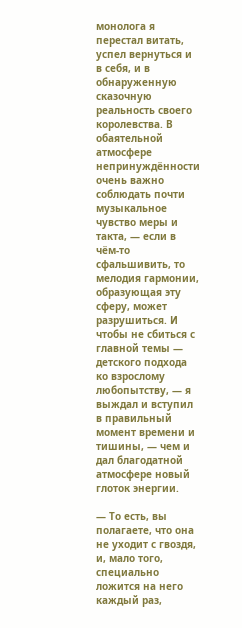монолога я перестал витать, успел вернуться и в себя, и в обнаруженную сказочную реальность своего королевства. В обаятельной атмосфере непринуждённости очень важно соблюдать почти музыкальное чувство меры и такта, — если в чём-то сфальшивить, то мелодия гармонии, образующая эту сферу, может разрушиться. И чтобы не сбиться с главной темы — детского подхода ко взрослому любопытству, — я выждал и вступил в правильный момент времени и тишины, — чем и дал благодатной атмосфере новый глоток энергии.

— То есть, вы полагаете, что она не уходит с гвоздя, и, мало того, специально ложится на него каждый раз,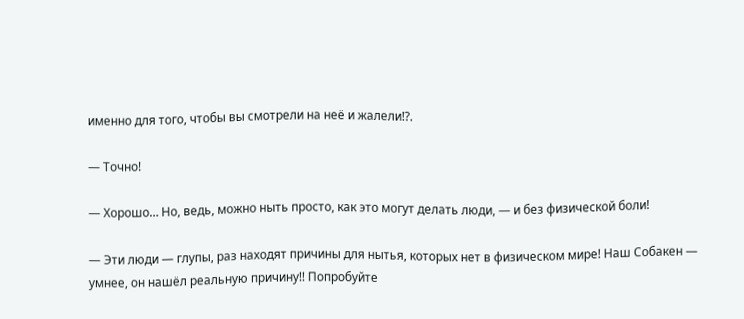именно для того, чтобы вы смотрели на неё и жалели!?.

— Точно!

— Хорошо… Но, ведь, можно ныть просто, как это могут делать люди, — и без физической боли!

— Эти люди — глупы, раз находят причины для нытья, которых нет в физическом мире! Наш Собакен — умнее, он нашёл реальную причину!! Попробуйте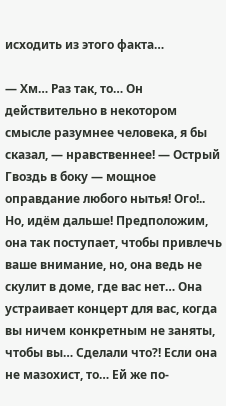исходить из этого факта…

— Хм… Раз так, то… Он действительно в некотором смысле разумнее человека, я бы сказал, — нравственнее! — Острый Гвоздь в боку — мощное оправдание любого нытья! Ого!.. Но, идём дальше! Предположим, она так поступает, чтобы привлечь ваше внимание, но, она ведь не скулит в доме, где вас нет… Она устраивает концерт для вас, когда вы ничем конкретным не заняты, чтобы вы… Сделали что?! Если она не мазохист, то… Ей же по-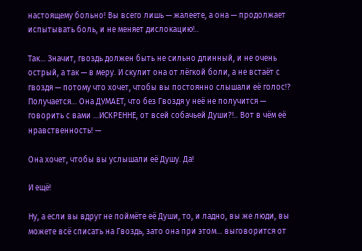настоящему больно! Вы всего лишь — жалеете, а она — продолжает испытывать боль, и не меняет дислокацию!..

Так… Значит, гвоздь должен быть не сильно длинный, и не очень острый, а так — в меру. И скулит она от лёгкой боли, а не встаёт с гвоздя — потому что хочет, чтобы вы постоянно слышали её голос!? Получается… Она ДУМАЕТ, что без Гвоздя у неё не получится — говорить с вами …ИСКРЕННЕ, от всей собачьей Души?!.. Вот в чём её нравственность! —

Она хочет, чтобы вы услышали её Душу. Да!

И ещё!

Ну, а если вы вдруг не поймёте её Души, то, и ладно, вы же люди, вы можете всё списать на Гвоздь, зато она при этом… выговорится от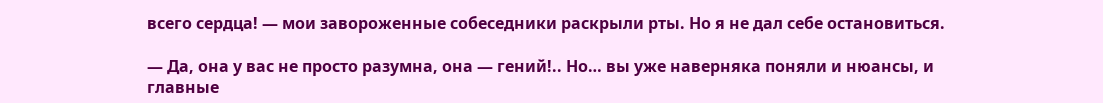всего сердца! — мои завороженные собеседники раскрыли рты. Но я не дал себе остановиться.

— Да, она у вас не просто разумна, она — гений!.. Но… вы уже наверняка поняли и нюансы, и главные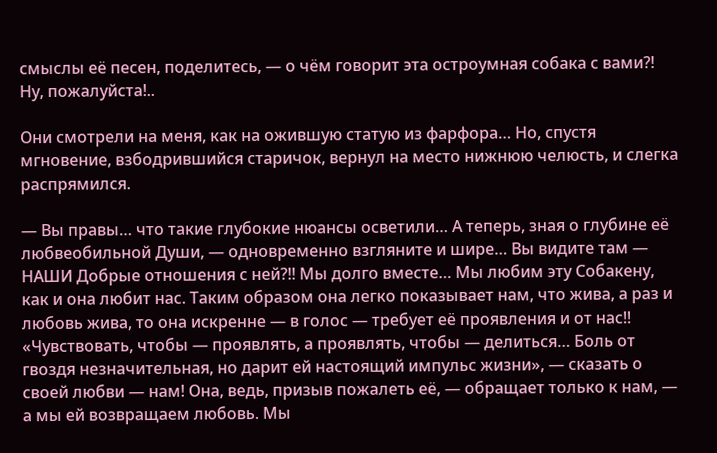смыслы её песен, поделитесь, — о чём говорит эта остроумная собака с вами?! Ну, пожалуйста!..

Они смотрели на меня, как на ожившую статую из фарфора… Но, спустя мгновение, взбодрившийся старичок, вернул на место нижнюю челюсть, и слегка распрямился.

— Вы правы… что такие глубокие нюансы осветили… А теперь, зная о глубине её любвеобильной Души, — одновременно взгляните и шире… Вы видите там — НАШИ Добрые отношения с ней?!! Мы долго вместе… Мы любим эту Собакену, как и она любит нас. Таким образом она легко показывает нам, что жива, а раз и любовь жива, то она искренне — в голос — требует её проявления и от нас!! «Чувствовать, чтобы — проявлять, а проявлять, чтобы — делиться… Боль от гвоздя незначительная, но дарит ей настоящий импульс жизни», — сказать о своей любви — нам! Она, ведь, призыв пожалеть её, — обращает только к нам, — а мы ей возвращаем любовь. Мы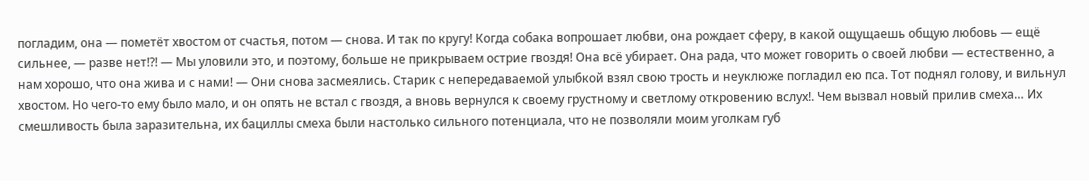погладим, она — пометёт хвостом от счастья, потом — снова. И так по кругу! Когда собака вопрошает любви, она рождает сферу, в какой ощущаешь общую любовь — ещё сильнее, — разве нет!?! — Мы уловили это, и поэтому, больше не прикрываем острие гвоздя! Она всё убирает. Она рада, что может говорить о своей любви — естественно, а нам хорошо, что она жива и с нами! — Они снова засмеялись. Старик с непередаваемой улыбкой взял свою трость и неуклюже погладил ею пса. Тот поднял голову, и вильнул хвостом. Но чего-то ему было мало, и он опять не встал с гвоздя, а вновь вернулся к своему грустному и светлому откровению вслух!. Чем вызвал новый прилив смеха… Их смешливость была заразительна, их бациллы смеха были настолько сильного потенциала, что не позволяли моим уголкам губ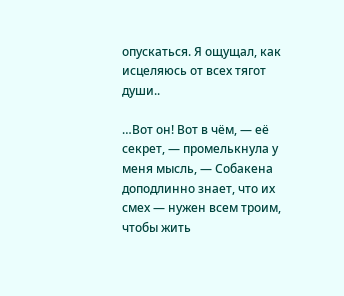опускаться. Я ощущал, как исцеляюсь от всех тягот души..

…Вот он! Вот в чём, — её секрет, — промелькнула у меня мысль, — Собакена доподлинно знает, что их смех — нужен всем троим, чтобы жить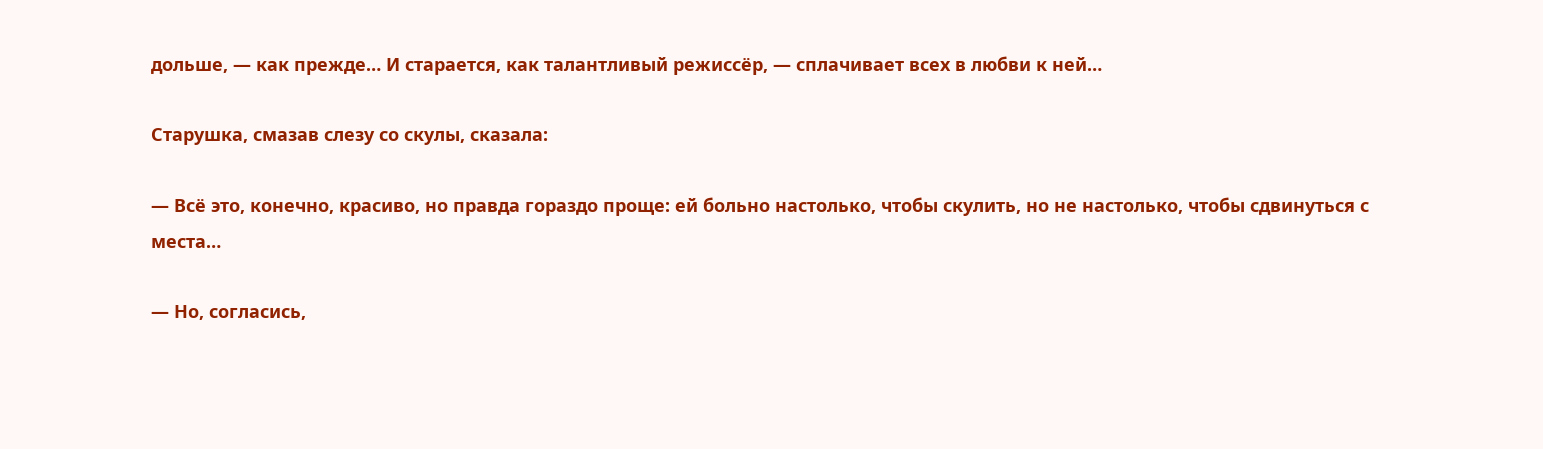дольше, — как прежде… И старается, как талантливый режиссёр, — сплачивает всех в любви к ней…

Старушка, смазав слезу со скулы, сказала:

— Всё это, конечно, красиво, но правда гораздо проще: ей больно настолько, чтобы скулить, но не настолько, чтобы сдвинуться с места…

— Но, согласись,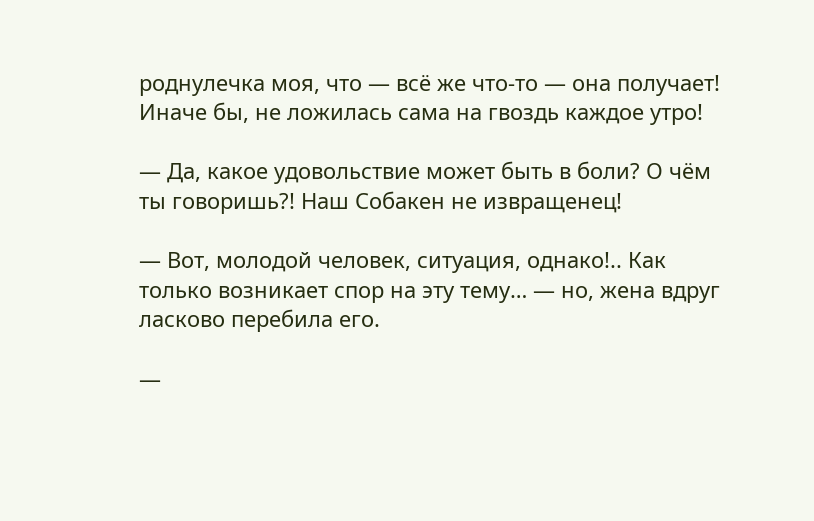роднулечка моя, что — всё же что-то — она получает! Иначе бы, не ложилась сама на гвоздь каждое утро!

— Да, какое удовольствие может быть в боли? О чём ты говоришь?! Наш Собакен не извращенец!

— Вот, молодой человек, ситуация, однако!.. Как только возникает спор на эту тему… — но, жена вдруг ласково перебила его.

—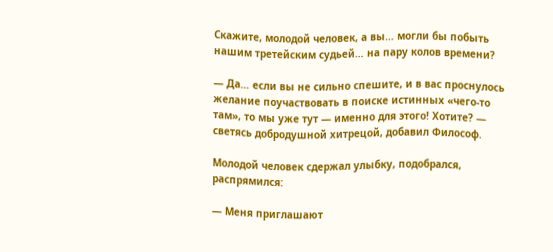Скажите, молодой человек, а вы… могли бы побыть нашим третейским судьей… на пару колов времени?

— Да… если вы не сильно спешите, и в вас проснулось желание поучаствовать в поиске истинных «чего-то там», то мы уже тут — именно для этого! Хотите? — светясь добродушной хитрецой, добавил Философ.

Молодой человек сдержал улыбку, подобрался, распрямился:

— Меня приглашают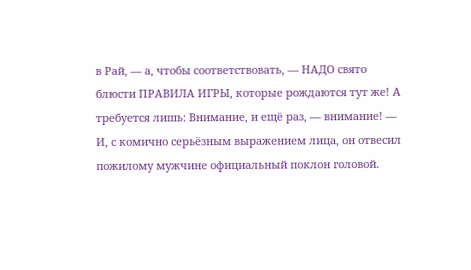в Рай, — а, чтобы соответствовать, — НАДО свято блюсти ПРАВИЛА ИГРЫ, которые рождаются тут же! А требуется лишь: Внимание, и ещё раз, — внимание! — И, с комично серьёзным выражением лица, он отвесил пожилому мужчине официальный поклон головой.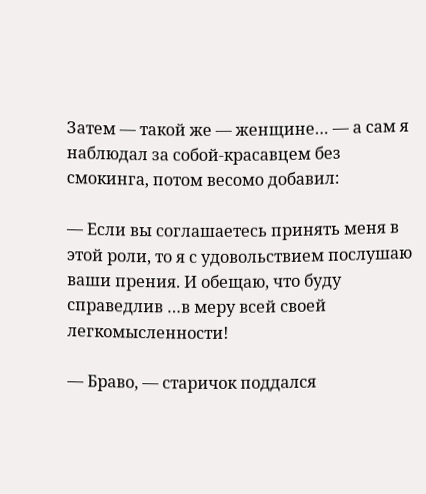Затем — такой же — женщине… — а сам я наблюдал за собой-красавцем без смокинга, потом весомо добавил:

— Если вы соглашаетесь принять меня в этой роли, то я с удовольствием послушаю ваши прения. И обещаю, что буду справедлив …в меру всей своей легкомысленности!

— Браво, — старичок поддался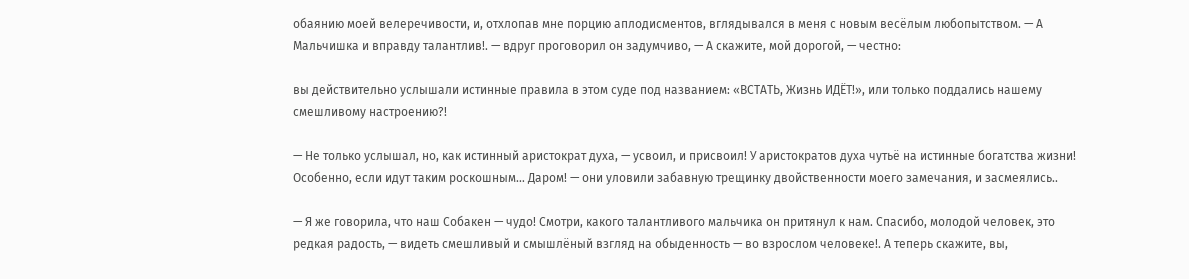обаянию моей велеречивости, и, отхлопав мне порцию аплодисментов, вглядывался в меня с новым весёлым любопытством. — А Мальчишка и вправду талантлив!. — вдруг проговорил он задумчиво, — А скажите, мой дорогой, — честно:

вы действительно услышали истинные правила в этом суде под названием: «ВСТАТЬ, Жизнь ИДЁТ!», или только поддались нашему смешливому настроению?!

— Не только услышал, но, как истинный аристократ духа, — усвоил, и присвоил! У аристократов духа чутьё на истинные богатства жизни! Особенно, если идут таким роскошным… Даром! — они уловили забавную трещинку двойственности моего замечания, и засмеялись..

— Я же говорила, что наш Собакен — чудо! Смотри, какого талантливого мальчика он притянул к нам. Спасибо, молодой человек, это редкая радость, — видеть смешливый и смышлёный взгляд на обыденность — во взрослом человеке!. А теперь скажите, вы,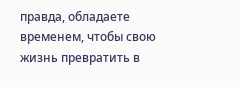правда, обладаете временем, чтобы свою жизнь превратить в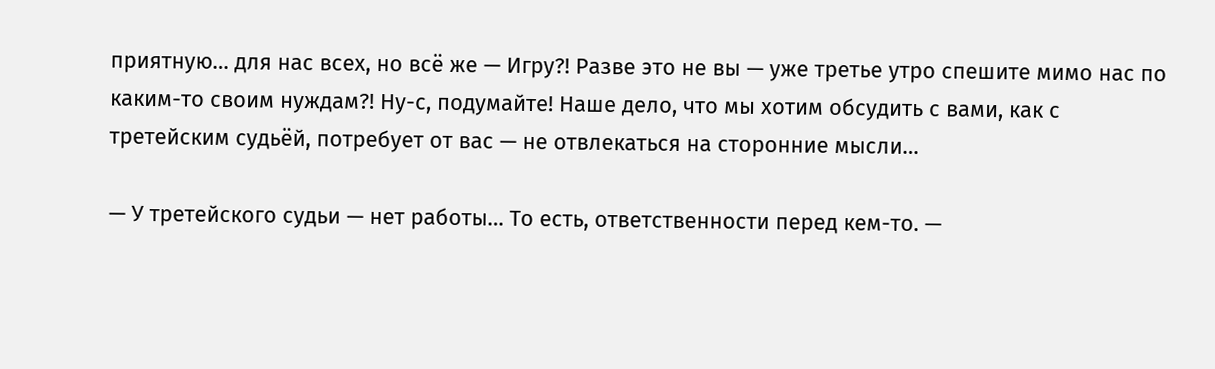приятную… для нас всех, но всё же — Игру?! Разве это не вы — уже третье утро спешите мимо нас по каким-то своим нуждам?! Ну-с, подумайте! Наше дело, что мы хотим обсудить с вами, как с третейским судьёй, потребует от вас — не отвлекаться на сторонние мысли…

— У третейского судьи — нет работы… То есть, ответственности перед кем-то. —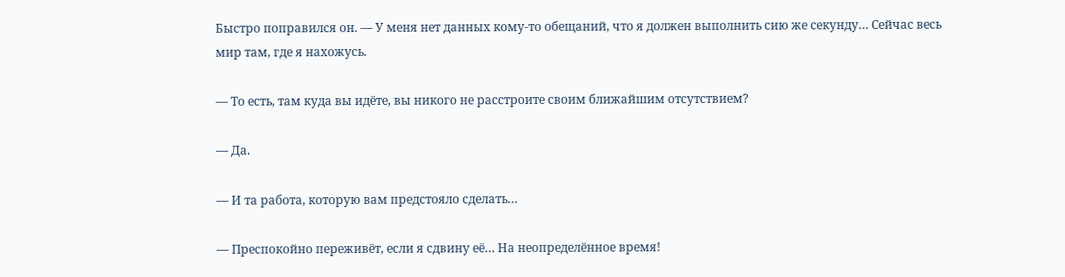Быстро поправился он. — У меня нет данных кому-то обещаний, что я должен выполнить сию же секунду… Сейчас весь мир там, где я нахожусь.

— То есть, там куда вы идёте, вы никого не расстроите своим ближайшим отсутствием?

— Да.

— И та работа, которую вам предстояло сделать…

— Преспокойно переживёт, если я сдвину её… На неопределённое время!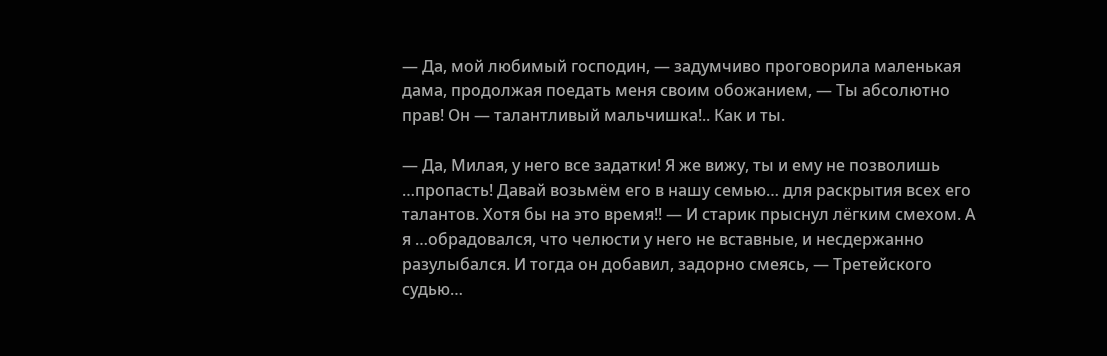— Да, мой любимый господин, — задумчиво проговорила маленькая дама, продолжая поедать меня своим обожанием, — Ты абсолютно прав! Он — талантливый мальчишка!.. Как и ты.

— Да, Милая, у него все задатки! Я же вижу, ты и ему не позволишь …пропасть! Давай возьмём его в нашу семью… для раскрытия всех его талантов. Хотя бы на это время!! — И старик прыснул лёгким смехом. А я …обрадовался, что челюсти у него не вставные, и несдержанно разулыбался. И тогда он добавил, задорно смеясь, — Третейского судью…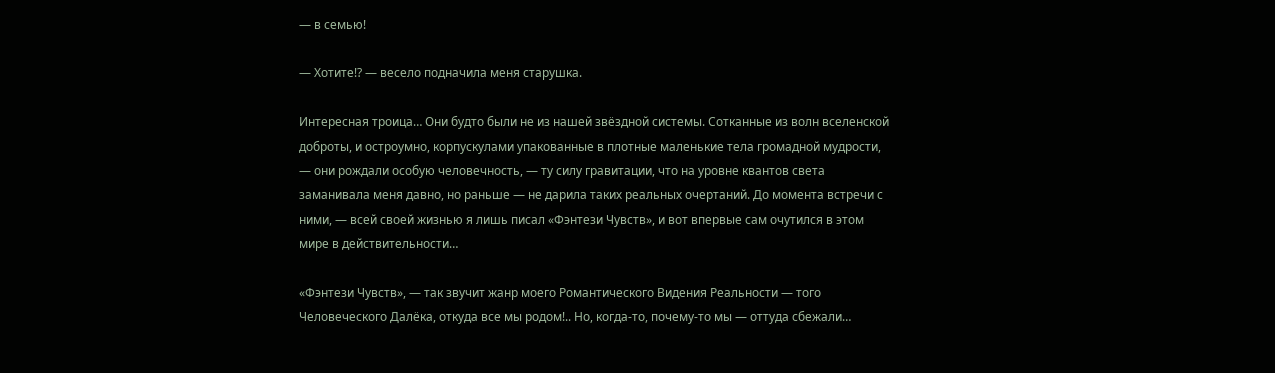— в семью!

— Хотите!? — весело подначила меня старушка.

Интересная троица… Они будто были не из нашей звёздной системы. Сотканные из волн вселенской доброты, и остроумно, корпускулами упакованные в плотные маленькие тела громадной мудрости, — они рождали особую человечность, — ту силу гравитации, что на уровне квантов света заманивала меня давно, но раньше — не дарила таких реальных очертаний. До момента встречи с ними, — всей своей жизнью я лишь писал «Фэнтези Чувств», и вот впервые сам очутился в этом мире в действительности…

«Фэнтези Чувств», — так звучит жанр моего Романтического Видения Реальности — того Человеческого Далёка, откуда все мы родом!.. Но, когда-то, почему-то мы — оттуда сбежали…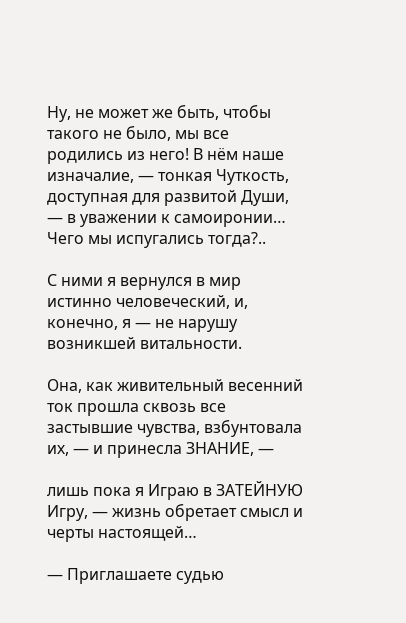Ну, не может же быть, чтобы такого не было, мы все родились из него! В нём наше изначалие, — тонкая Чуткость, доступная для развитой Души, — в уважении к самоиронии… Чего мы испугались тогда?..

С ними я вернулся в мир истинно человеческий, и, конечно, я — не нарушу возникшей витальности.

Она, как живительный весенний ток прошла сквозь все застывшие чувства, взбунтовала их, — и принесла ЗНАНИЕ, —

лишь пока я Играю в ЗАТЕЙНУЮ Игру, — жизнь обретает смысл и черты настоящей…

— Приглашаете судью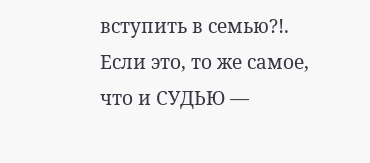вступить в семью?!. Если это, то же самое, что и СУДЬЮ —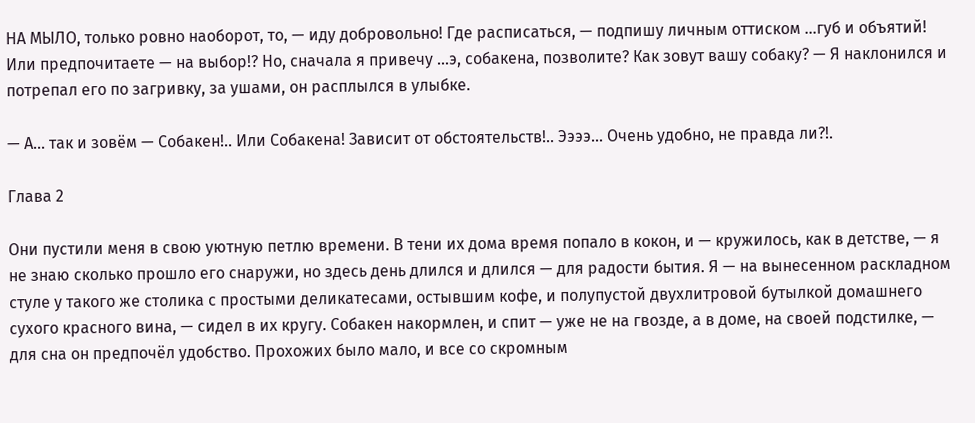НА МЫЛО, только ровно наоборот, то, — иду добровольно! Где расписаться, — подпишу личным оттиском …губ и объятий! Или предпочитаете — на выбор!? Но, сначала я привечу …э, собакена, позволите? Как зовут вашу собаку? — Я наклонился и потрепал его по загривку, за ушами, он расплылся в улыбке.

— А… так и зовём — Собакен!.. Или Собакена! Зависит от обстоятельств!.. Ээээ… Очень удобно, не правда ли?!.

Глава 2

Они пустили меня в свою уютную петлю времени. В тени их дома время попало в кокон, и — кружилось, как в детстве, — я не знаю сколько прошло его снаружи, но здесь день длился и длился — для радости бытия. Я — на вынесенном раскладном стуле у такого же столика с простыми деликатесами, остывшим кофе, и полупустой двухлитровой бутылкой домашнего сухого красного вина, — сидел в их кругу. Собакен накормлен, и спит — уже не на гвозде, а в доме, на своей подстилке, — для сна он предпочёл удобство. Прохожих было мало, и все со скромным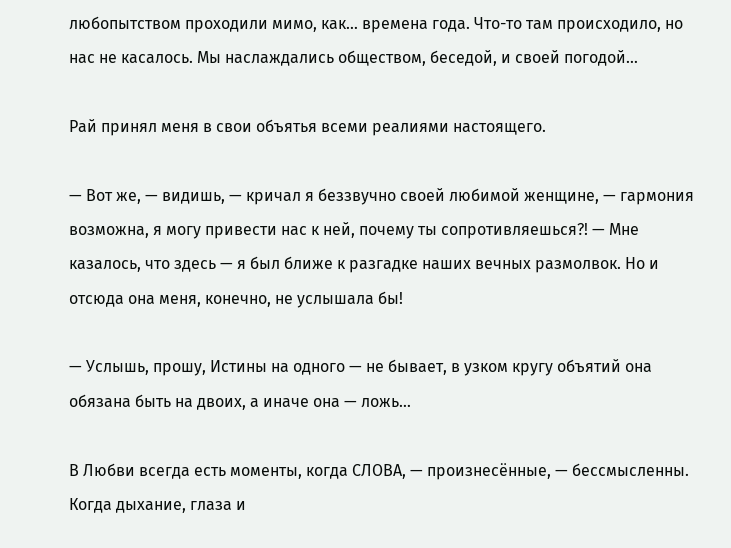любопытством проходили мимо, как… времена года. Что-то там происходило, но нас не касалось. Мы наслаждались обществом, беседой, и своей погодой…

Рай принял меня в свои объятья всеми реалиями настоящего.

— Вот же, — видишь, — кричал я беззвучно своей любимой женщине, — гармония возможна, я могу привести нас к ней, почему ты сопротивляешься?! — Мне казалось, что здесь — я был ближе к разгадке наших вечных размолвок. Но и отсюда она меня, конечно, не услышала бы!

— Услышь, прошу, Истины на одного — не бывает, в узком кругу объятий она обязана быть на двоих, а иначе она — ложь…

В Любви всегда есть моменты, когда СЛОВА, — произнесённые, — бессмысленны. Когда дыхание, глаза и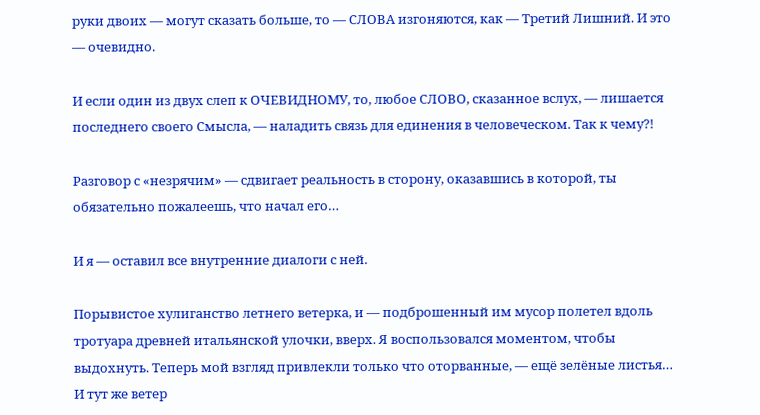руки двоих — могут сказать больше, то — СЛОВА изгоняются, как — Третий Лишний. И это — очевидно.

И если один из двух слеп к ОЧЕВИДНОМУ, то, любое СЛОВО, сказанное вслух, — лишается последнего своего Смысла, — наладить связь для единения в человеческом. Так к чему?!

Разговор с «незрячим» — сдвигает реальность в сторону, оказавшись в которой, ты обязательно пожалеешь, что начал его…

И я — оставил все внутренние диалоги с ней.

Порывистое хулиганство летнего ветерка, и — подброшенный им мусор полетел вдоль тротуара древней итальянской улочки, вверх. Я воспользовался моментом, чтобы выдохнуть. Теперь мой взгляд привлекли только что оторванные, — ещё зелёные листья… И тут же ветер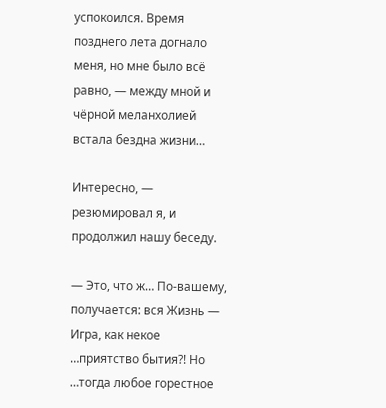успокоился. Время позднего лета догнало меня, но мне было всё равно, — между мной и чёрной меланхолией встала бездна жизни…

Интересно, — резюмировал я, и продолжил нашу беседу.

— Это, что ж… По-вашему, получается: вся Жизнь — Игра, как некое …приятство бытия?! Но …тогда любое горестное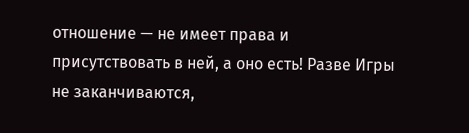отношение — не имеет права и присутствовать в ней, а оно есть! Разве Игры не заканчиваются,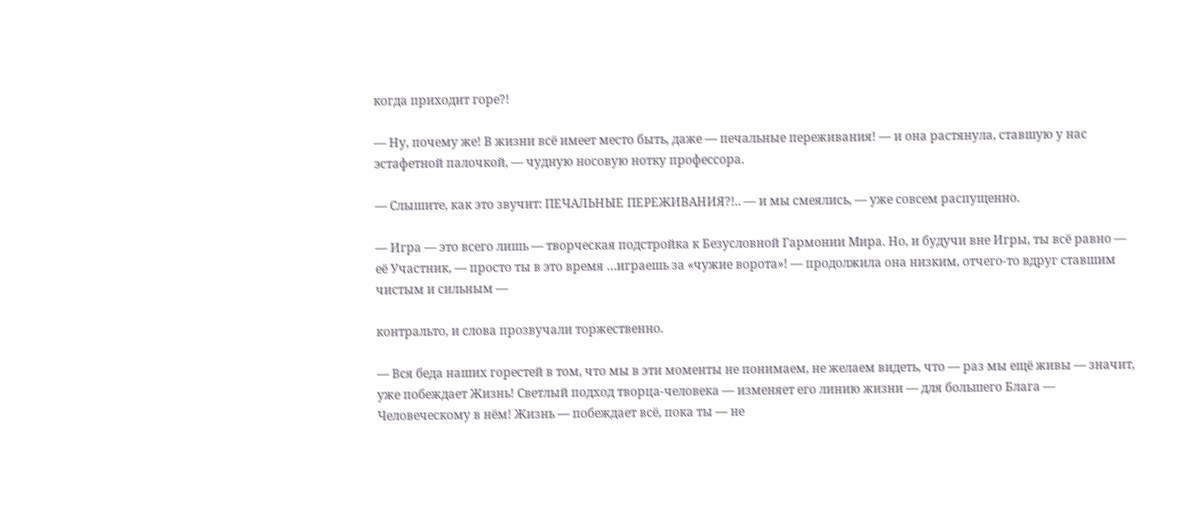когда приходит горе?!

— Ну, почему же! В жизни всё имеет место быть, даже — печальные переживания! — и она растянула, ставшую у нас эстафетной палочкой, — чудную носовую нотку профессора.

— Слышите, как это звучит: ПЕЧАЛЬНЫЕ ПЕРЕЖИВАНИЯ?!.. — и мы смеялись, — уже совсем распущенно.

— Игра — это всего лишь — творческая подстройка к Безусловной Гармонии Мира. Но, и будучи вне Игры, ты всё равно — её Участник, — просто ты в это время …играешь за «чужие ворота»! — продолжила она низким, отчего-то вдруг ставшим чистым и сильным —

контральто, и слова прозвучали торжественно.

— Вся беда наших горестей в том, что мы в эти моменты не понимаем, не желаем видеть, что — раз мы ещё живы — значит, уже побеждает Жизнь! Светлый подход творца-человека — изменяет его линию жизни — для большего Блага — Человеческому в нём! Жизнь — побеждает всё, пока ты — не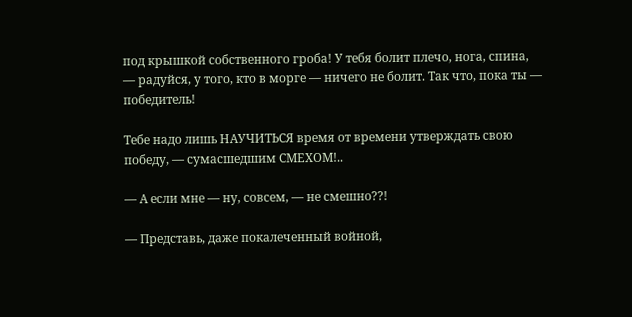под крышкой собственного гроба! У тебя болит плечо, нога, спина, — радуйся, у того, кто в морге — ничего не болит. Так что, пока ты — победитель!

Тебе надо лишь НАУЧИТЬСЯ время от времени утверждать свою победу, — сумасшедшим СМЕХОМ!..

— А если мне — ну, совсем, — не смешно??!

— Представь, даже покалеченный войной,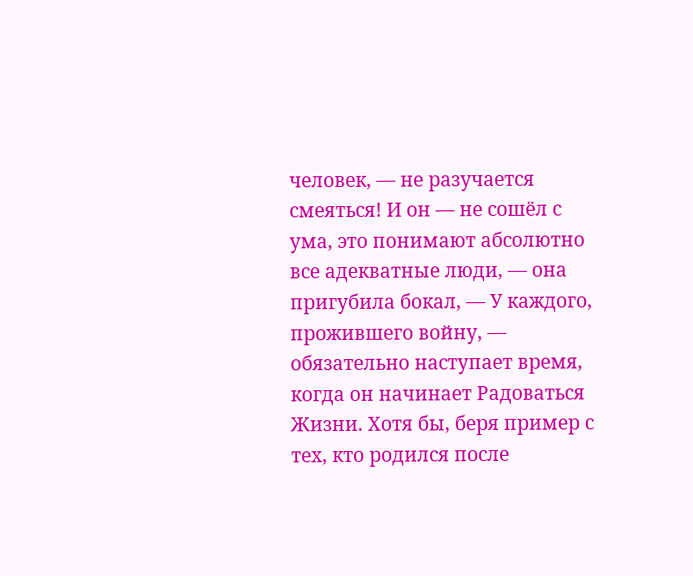человек, — не разучается смеяться! И он — не сошёл с ума, это понимают абсолютно все адекватные люди, — она пригубила бокал, — У каждого, прожившего войну, — обязательно наступает время, когда он начинает Радоваться Жизни. Хотя бы, беря пример с тех, кто родился после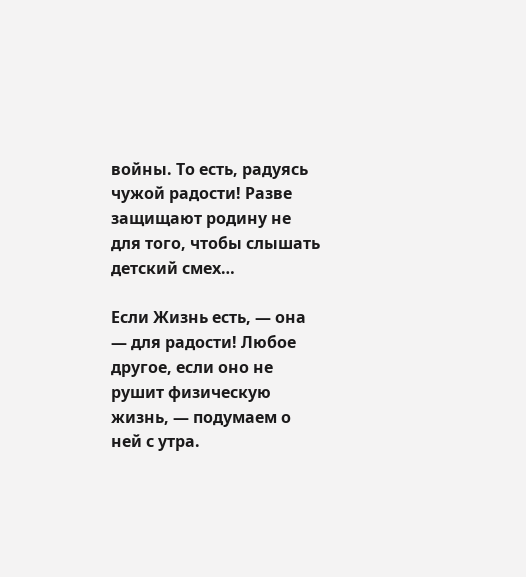войны. То есть, радуясь чужой радости! Разве защищают родину не для того, чтобы слышать детский смех…

Если Жизнь есть, — она — для радости! Любое другое, если оно не рушит физическую жизнь, — подумаем о ней с утра.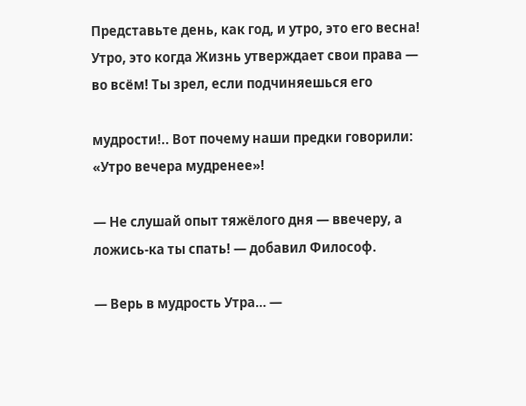Представьте день, как год, и утро, это его весна! Утро, это когда Жизнь утверждает свои права — во всём! Ты зрел, если подчиняешься его

мудрости!.. Вот почему наши предки говорили: «Утро вечера мудренее»!

— Не слушай опыт тяжёлого дня — ввечеру, а ложись-ка ты спать! — добавил Философ.

— Верь в мудрость Утра… —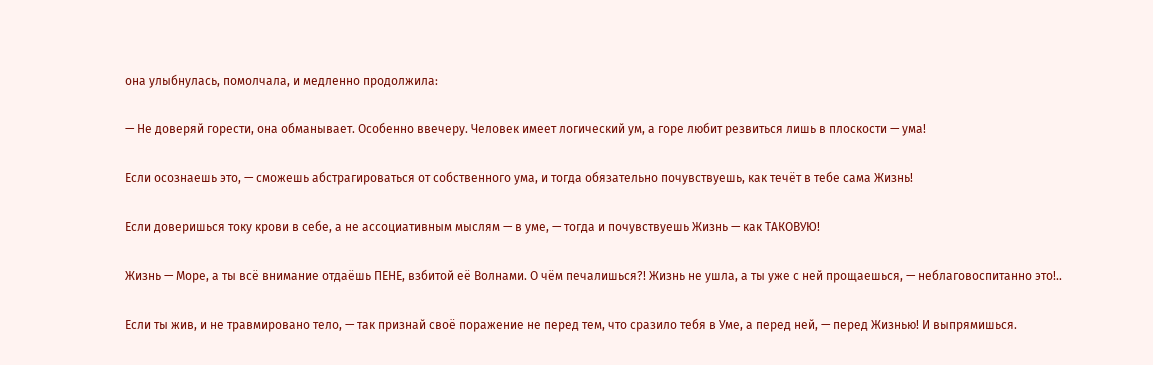она улыбнулась, помолчала, и медленно продолжила:

— Не доверяй горести, она обманывает. Особенно ввечеру. Человек имеет логический ум, а горе любит резвиться лишь в плоскости — ума!

Если осознаешь это, — сможешь абстрагироваться от собственного ума, и тогда обязательно почувствуешь, как течёт в тебе сама Жизнь!

Если доверишься току крови в себе, а не ассоциативным мыслям — в уме, — тогда и почувствуешь Жизнь — как ТАКОВУЮ!

Жизнь — Море, а ты всё внимание отдаёшь ПЕНЕ, взбитой её Волнами. О чём печалишься?! Жизнь не ушла, а ты уже с ней прощаешься, — неблаговоспитанно это!..

Если ты жив, и не травмировано тело, — так признай своё поражение не перед тем, что сразило тебя в Уме, а перед ней, — перед Жизнью! И выпрямишься.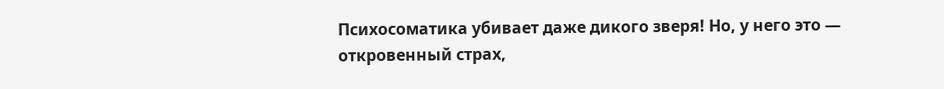Психосоматика убивает даже дикого зверя! Но, у него это — откровенный страх,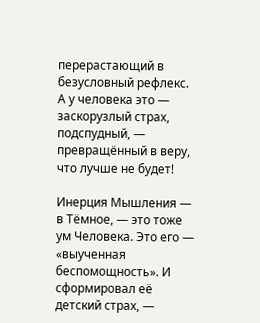перерастающий в безусловный рефлекс. А у человека это — заскорузлый страх, подспудный, — превращённый в веру, что лучше не будет!

Инерция Мышления — в Тёмное, — это тоже ум Человека. Это его — «выученная беспомощность». И сформировал её детский страх, —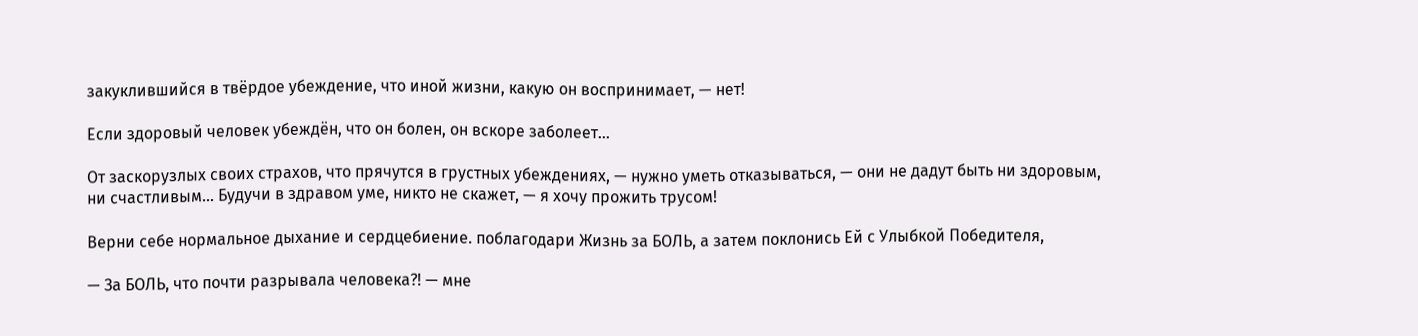закуклившийся в твёрдое убеждение, что иной жизни, какую он воспринимает, — нет!

Если здоровый человек убеждён, что он болен, он вскоре заболеет…

От заскорузлых своих страхов, что прячутся в грустных убеждениях, — нужно уметь отказываться, — они не дадут быть ни здоровым, ни счастливым… Будучи в здравом уме, никто не скажет, — я хочу прожить трусом!

Верни себе нормальное дыхание и сердцебиение. поблагодари Жизнь за БОЛЬ, а затем поклонись Ей с Улыбкой Победителя,

— За БОЛЬ, что почти разрывала человека?! — мне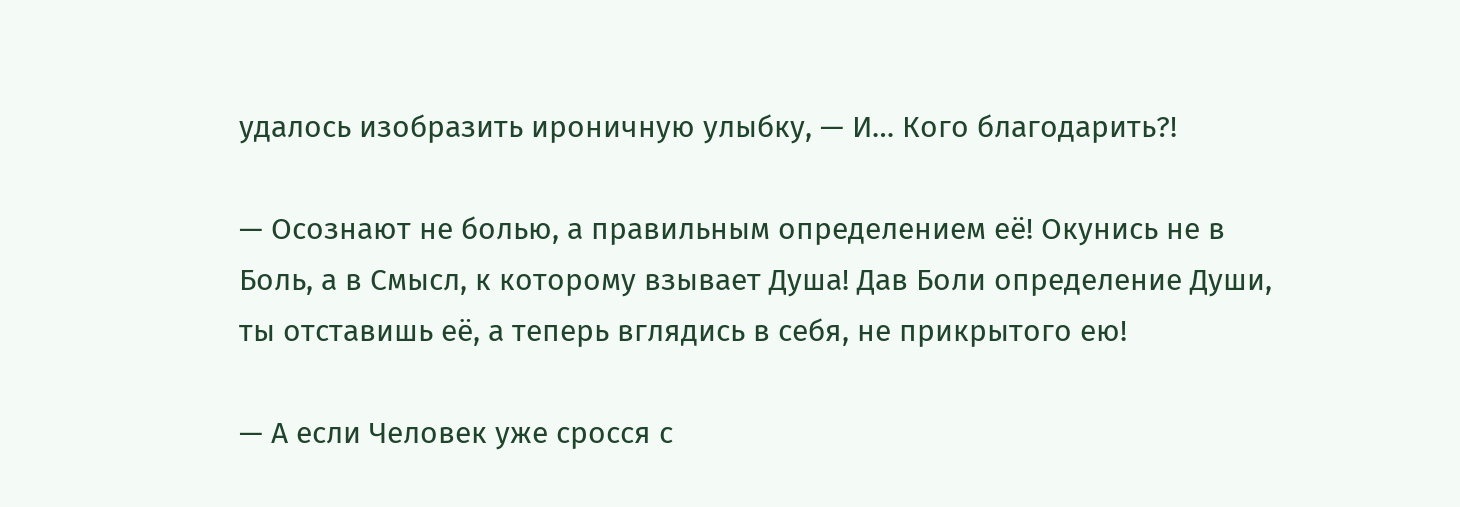удалось изобразить ироничную улыбку, — И… Кого благодарить?!

— Осознают не болью, а правильным определением её! Окунись не в Боль, а в Смысл, к которому взывает Душа! Дав Боли определение Души, ты отставишь её, а теперь вглядись в себя, не прикрытого ею!

— А если Человек уже сросся с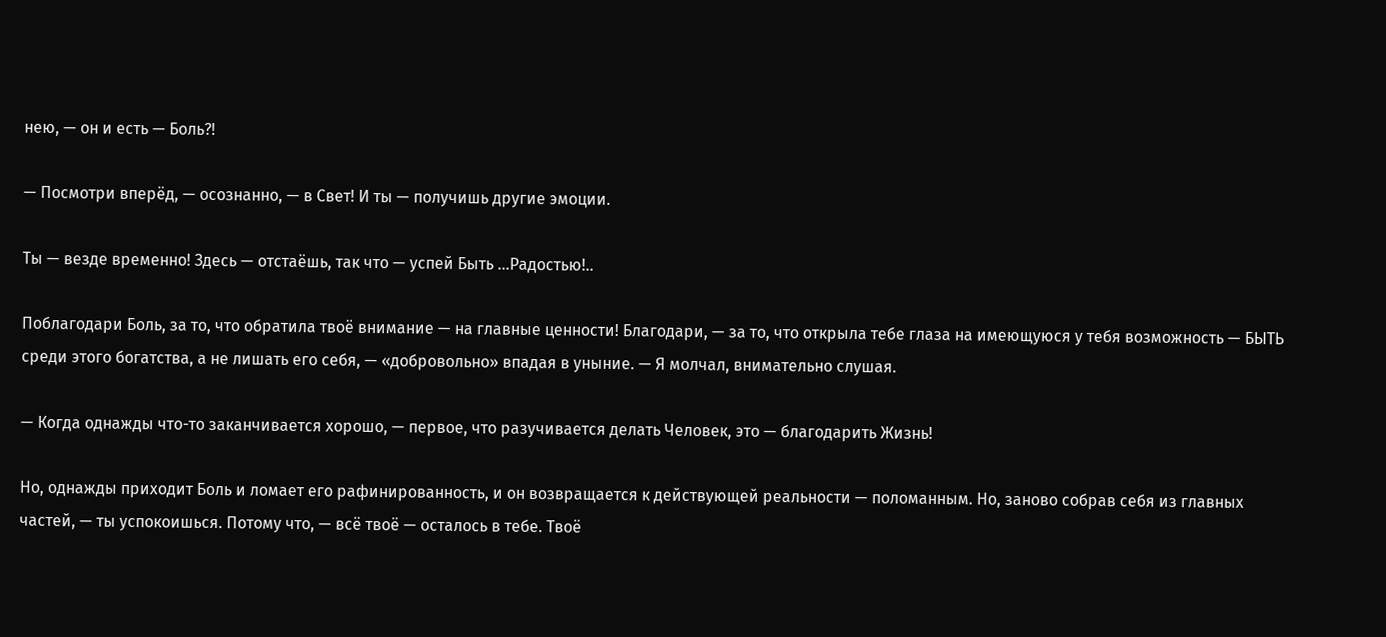нею, — он и есть — Боль?!

— Посмотри вперёд, — осознанно, — в Свет! И ты — получишь другие эмоции.

Ты — везде временно! Здесь — отстаёшь, так что — успей Быть …Радостью!..

Поблагодари Боль, за то, что обратила твоё внимание — на главные ценности! Благодари, — за то, что открыла тебе глаза на имеющуюся у тебя возможность — БЫТЬ среди этого богатства, а не лишать его себя, — «добровольно» впадая в уныние. — Я молчал, внимательно слушая.

— Когда однажды что-то заканчивается хорошо, — первое, что разучивается делать Человек, это — благодарить Жизнь!

Но, однажды приходит Боль и ломает его рафинированность, и он возвращается к действующей реальности — поломанным. Но, заново собрав себя из главных частей, — ты успокоишься. Потому что, — всё твоё — осталось в тебе. Твоё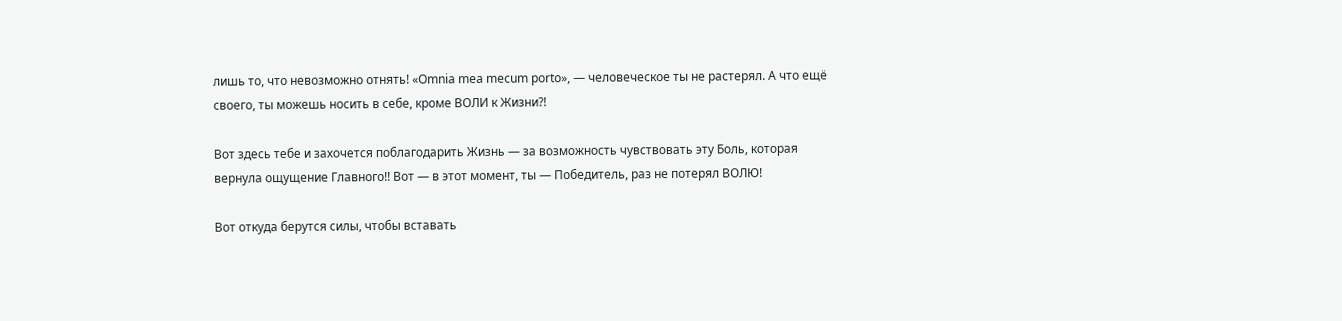лишь то, что невозможно отнять! «Omnia mea mecum porto», — человеческое ты не растерял. А что ещё своего, ты можешь носить в себе, кроме ВОЛИ к Жизни?!

Вот здесь тебе и захочется поблагодарить Жизнь — за возможность чувствовать эту Боль, которая вернула ощущение Главного!! Вот — в этот момент, ты — Победитель, раз не потерял ВОЛЮ!

Вот откуда берутся силы, чтобы вставать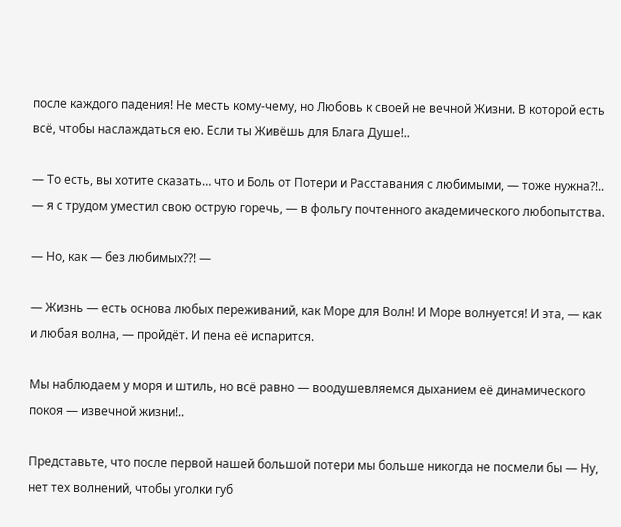после каждого падения! Не месть кому-чему, но Любовь к своей не вечной Жизни. В которой есть всё, чтобы наслаждаться ею. Если ты Живёшь для Блага Душе!..

— То есть, вы хотите сказать… что и Боль от Потери и Расставания с любимыми, — тоже нужна?!.. — я с трудом уместил свою острую горечь, — в фольгу почтенного академического любопытства.

— Но, как — без любимых??! —

— Жизнь — есть основа любых переживаний, как Море для Волн! И Море волнуется! И эта, — как и любая волна, — пройдёт. И пена её испарится.

Мы наблюдаем у моря и штиль, но всё равно — воодушевляемся дыханием её динамического покоя — извечной жизни!..

Представьте, что после первой нашей большой потери мы больше никогда не посмели бы — Ну, нет тех волнений, чтобы уголки губ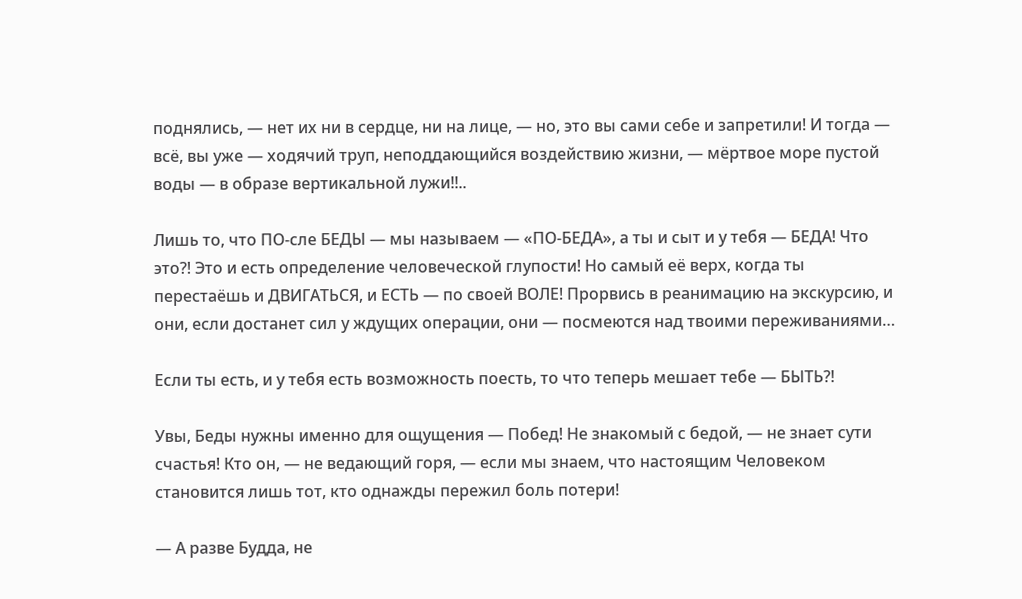поднялись, — нет их ни в сердце, ни на лице, — но, это вы сами себе и запретили! И тогда — всё, вы уже — ходячий труп, неподдающийся воздействию жизни, — мёртвое море пустой воды — в образе вертикальной лужи!!..

Лишь то, что ПО-сле БЕДЫ — мы называем — «ПО-БЕДА», а ты и сыт и у тебя — БЕДА! Что это?! Это и есть определение человеческой глупости! Но самый её верх, когда ты перестаёшь и ДВИГАТЬСЯ, и ЕСТЬ — по своей ВОЛЕ! Прорвись в реанимацию на экскурсию, и они, если достанет сил у ждущих операции, они — посмеются над твоими переживаниями…

Если ты есть, и у тебя есть возможность поесть, то что теперь мешает тебе — БЫТЬ?!

Увы, Беды нужны именно для ощущения — Побед! Не знакомый с бедой, — не знает сути счастья! Кто он, — не ведающий горя, — если мы знаем, что настоящим Человеком становится лишь тот, кто однажды пережил боль потери!

— А разве Будда, не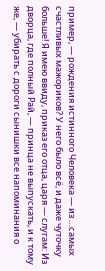пример, — рождения истинного Человека — из …самых счастливых мажориков? У него было всё, и даже чуточку больше! Я имею ввиду, приказ его отца, царя — слугам: Из дворца, где полный Рай, — принца не выпускать, и к тому же, — убирать с дороги сынишки все напоминания о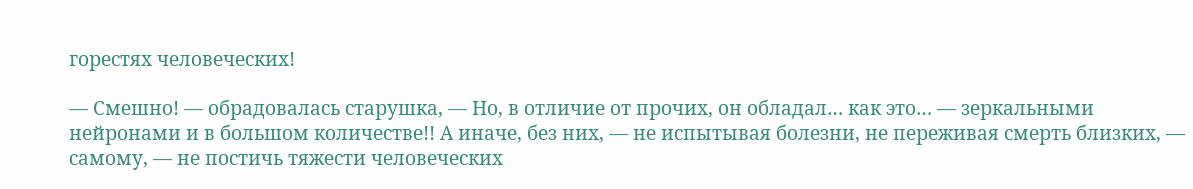горестях человеческих!

— Смешно! — обрадовалась старушка, — Но, в отличие от прочих, он обладал… как это… — зеркальными нейронами и в большом количестве!! А иначе, без них, — не испытывая болезни, не переживая смерть близких, — самому, — не постичь тяжести человеческих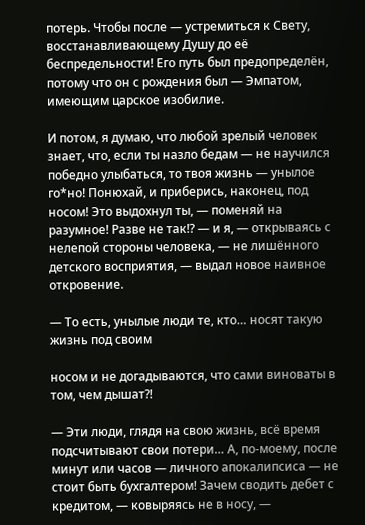потерь. Чтобы после — устремиться к Свету, восстанавливающему Душу до её беспредельности! Его путь был предопределён, потому что он с рождения был — Эмпатом, имеющим царское изобилие.

И потом, я думаю, что любой зрелый человек знает, что, если ты назло бедам — не научился победно улыбаться, то твоя жизнь — унылое го*но! Понюхай, и приберись, наконец, под носом! Это выдохнул ты, — поменяй на разумное! Разве не так!? — и я, — открываясь с нелепой стороны человека, — не лишённого детского восприятия, — выдал новое наивное откровение.

— То есть, унылые люди те, кто… носят такую жизнь под своим

носом и не догадываются, что сами виноваты в том, чем дышат?!

— Эти люди, глядя на свою жизнь, всё время подсчитывают свои потери… А, по-моему, после минут или часов — личного апокалипсиса — не стоит быть бухгалтером! Зачем сводить дебет с кредитом, — ковыряясь не в носу, —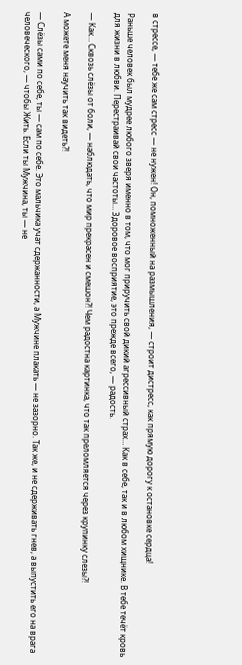в стрессе, — тебе же сам стресс — не нужен! Он, помноженный на размышления, — строит дистресс, как прямую дорогу к остановке сердца!

Раньше человек был мудрее любого зверя именно в том, что мог приручить свой дикий агрессивный страх… Как в себе, так и в любом хищнике. В тебе течёт кровь для жизни в любви. Перестраивай свои частоты… Здоровое восприятие, это прежде всего, — радость.

— Как… Сквозь слёзы от боли, — наблюдать, что мир прекрасен и смешон?! Чем радостна картинка, что так преломляется через крупинку слезы?!

А можете меня научить так видеть?!

— Слёзы сами по себе, ты — сам по себе. Это мальчика учат сдержанности, а Мужчине плакать — не зазорно. Так же, и не сдерживать гнев, а выпустить его на врага человеческого, — чтобы Жить. Если ты Мужчина, ты — не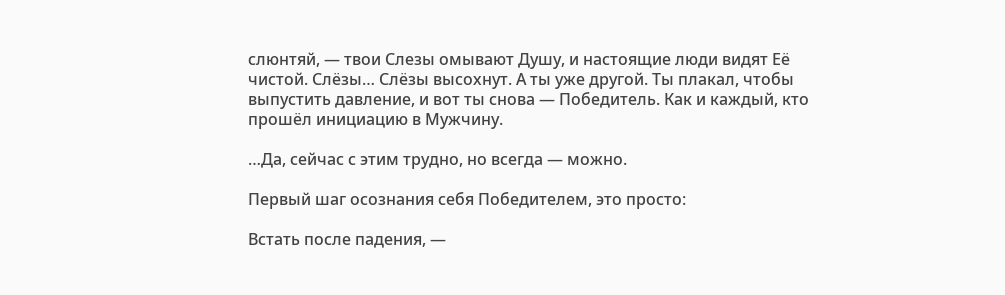слюнтяй, — твои Слезы омывают Душу, и настоящие люди видят Её чистой. Слёзы… Слёзы высохнут. А ты уже другой. Ты плакал, чтобы выпустить давление, и вот ты снова — Победитель. Как и каждый, кто прошёл инициацию в Мужчину.

…Да, сейчас с этим трудно, но всегда — можно.

Первый шаг осознания себя Победителем, это просто:

Встать после падения, —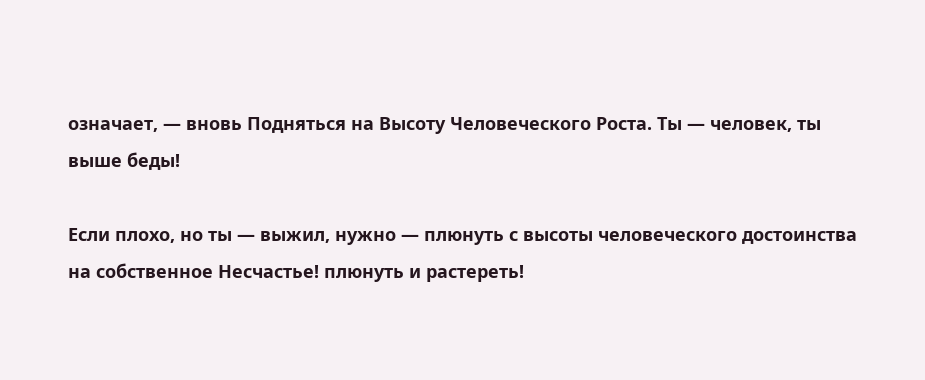означает, — вновь Подняться на Высоту Человеческого Роста. Ты — человек, ты выше беды!

Если плохо, но ты — выжил, нужно — плюнуть с высоты человеческого достоинства на собственное Несчастье! плюнуть и растереть!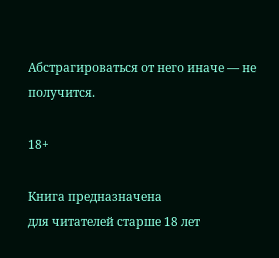Абстрагироваться от него иначе — не получится.

18+

Книга предназначена
для читателей старше 18 лет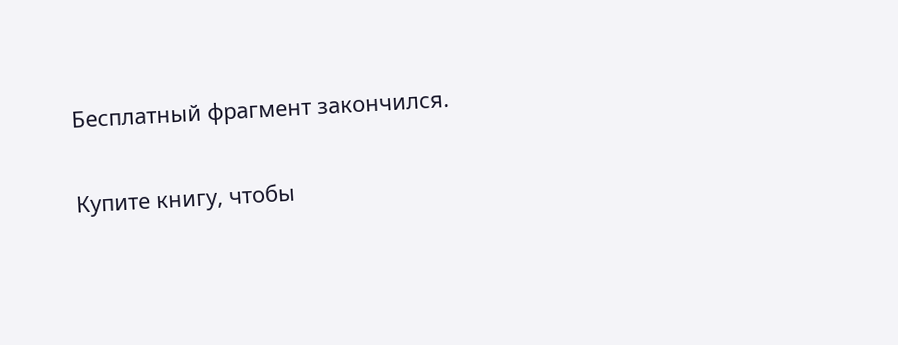Бесплатный фрагмент закончился.

Купите книгу, чтобы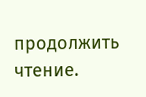продолжить чтение.